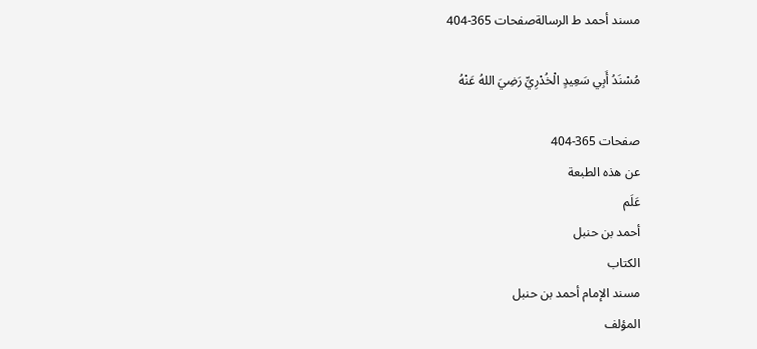مسند أحمد ط الرسالةصفحات 365-404

مُسْنَدُ أَبِي سَعِيدٍ الْخُدْرِيِّ رَضِيَ اللهُ عَنْهُ

صفحات 365-404
عن هذه الطبعة
عَلَم
أحمد بن حنبل
الكتاب
مسند الإمام أحمد بن حنبل
المؤلف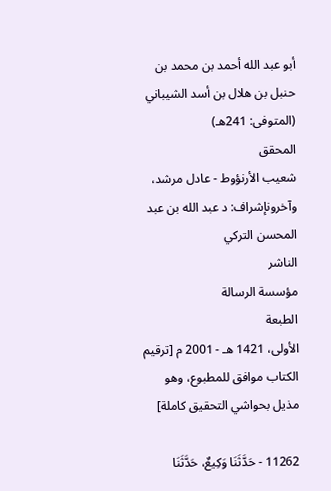أبو عبد الله أحمد بن محمد بن حنبل بن هلال بن أسد الشيباني (المتوفى: 241هـ)
المحقق
شعيب الأرنؤوط - عادل مرشد، وآخرونإشراف: د عبد الله بن عبد المحسن التركي
الناشر
مؤسسة الرسالة
الطبعة
الأولى، 1421 هـ - 2001 م [ترقيم الكتاب موافق للمطبوع، وهو مذيل بحواشي التحقيق كاملة]

11262 - حَدَّثَنَا وَكِيعٌ، حَدَّثَنَا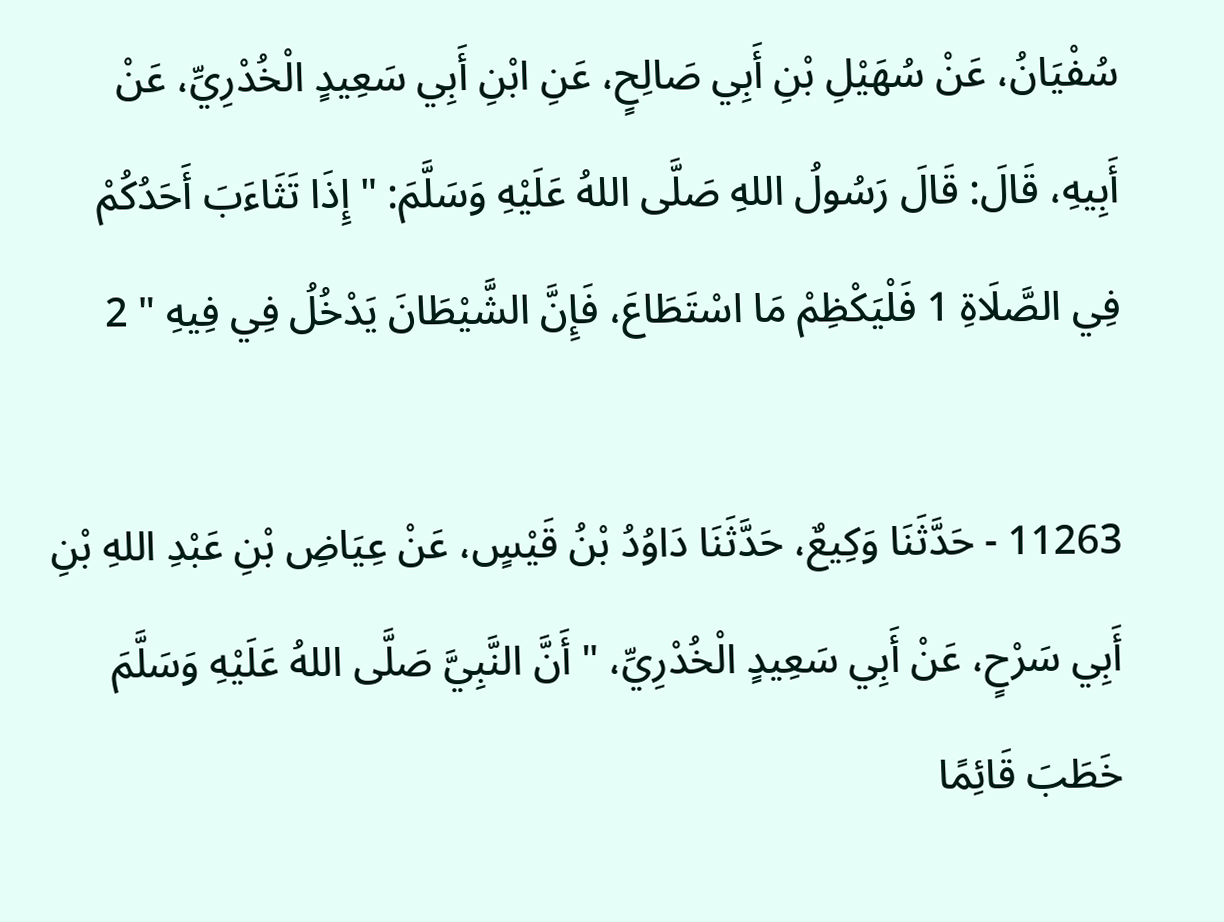سُفْيَانُ، عَنْ سُهَيْلِ بْنِ أَبِي صَالِحٍ، عَنِ ابْنِ أَبِي سَعِيدٍ الْخُدْرِيِّ، عَنْ أَبِيهِ، قَالَ: قَالَ رَسُولُ اللهِ صَلَّى اللهُ عَلَيْهِ وَسَلَّمَ: " إِذَا تَثَاءَبَ أَحَدُكُمْ فِي الصَّلَاةِ 1 فَلْيَكْظِمْ مَا اسْتَطَاعَ، فَإِنَّ الشَّيْطَانَ يَدْخُلُ فِي فِيهِ " 2

11263 - حَدَّثَنَا وَكِيعٌ، حَدَّثَنَا دَاوُدُ بْنُ قَيْسٍ، عَنْ عِيَاضِ بْنِ عَبْدِ اللهِ بْنِ أَبِي سَرْحٍ، عَنْ أَبِي سَعِيدٍ الْخُدْرِيِّ، " أَنَّ النَّبِيَّ صَلَّى اللهُ عَلَيْهِ وَسَلَّمَ خَطَبَ قَائِمًا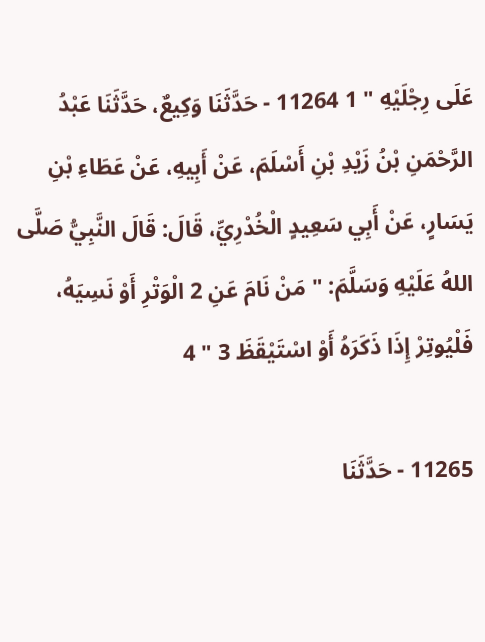عَلَى رِجْلَيْهِ " 1 11264 - حَدَّثَنَا وَكِيعٌ، حَدَّثَنَا عَبْدُ الرَّحْمَنِ بْنُ زَيْدِ بْنِ أَسْلَمَ، عَنْ أَبِيهِ، عَنْ عَطَاءِ بْنِ يَسَارٍ، عَنْ أَبِي سَعِيدٍ الْخُدْرِيِّ، قَالَ: قَالَ النَّبِيُّ صَلَّى اللهُ عَلَيْهِ وَسَلَّمَ: " مَنْ نَامَ عَنِ 2 الْوَتْرِ أَوْ نَسِيَهُ، فَلْيُوتِرْ إِذَا ذَكَرَهُ أَوْ اسْتَيْقَظَ 3 " 4

11265 - حَدَّثَنَا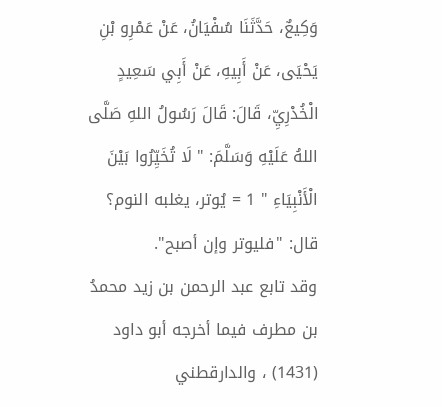وَكِيعٌ، حَدَّثَنَا سُفْيَانُ، عَنْ عَمْرِو بْنِ يَحْيَى، عَنْ أَبِيهِ، عَنْ أَبِي سَعِيدٍ الْخُدْرِيِّ، قَالَ: قَالَ رَسُولُ اللهِ صَلَّى اللهُ عَلَيْهِ وَسَلَّمَ: " لَا تُخَيِّرُوا بَيْنَ الْأَنْبِيَاءِ " 1 = يُوتر، يغلبه النوم؟ قال: "فليوتر وإن أصبح".
وقد تابع عبد الرحمن بن زيد محمدُ بن مطرف فيما أخرجه أبو داود (1431) ، والدارقطني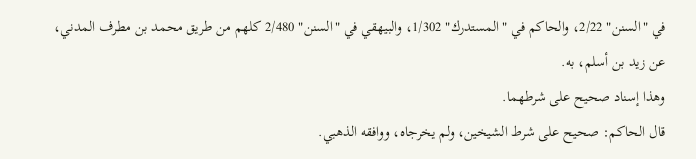في "السنن" 2/22، والحاكم في "المستدرك" 1/302، والبيهقي في "السنن" 2/480 كلهم من طريق محمد بن مطرف المدني، عن زيد بن أسلم، به.
وهذا إسناد صحيح على شرطهما.
قال الحاكم: صحيح على شرط الشيخين، ولم يخرجاه، ووافقه الذهبي.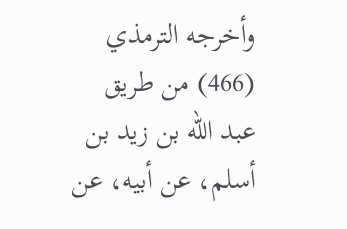وأخرجه الترمذي (466) من طريق عبد الله بن زيد بن أسلم، عن أبيه، عن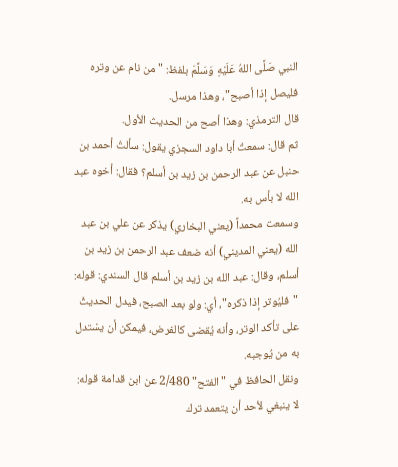النبي صَلَّى اللهُ عَلَيْهِ وَسَلَّمَ بلفظ: "من نام عن وتره فليصل إذا أصبح"، وهذا مرسل.
قال الترمذي: وهذا أصح من الحديث الأول.
ثم قال: سمعتُ أبا داود السجزي يقول: سألتُ أحمد بن حنبل عن عبد الرحمن بن زيد بن أسلم؟ فقال: أخوه عبد الله لا بأس به.
وسمعت محمداً (يعني البخاري) يذكر عن علي بن عبد الله (يعني المديني) أنه ضعف عبد الرحمن بن زيد بن أسلم، وقال: عبد الله بن زيد بن أسلم قال السندي: قوله: "فليُوتر إذا ذكره"، أي: ولو بعد الصبح، فيدل الحديثُ على تأكد الوتر، وأنه يُقضى كالفرض، فيمكن أن يسْتدل به من يُوجبه.
ونقل الحافظ في "الفتح" 2/480 عن ابن قدامة قوله: لا ينبغي لأحد أن يتعمد ترك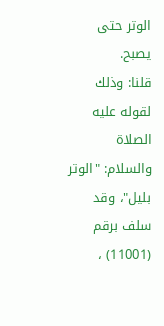الوتر حتى يصبح.
قلنا: وذلك لقوله عليه الصلاة والسلام: "الوتر بليل"، وقد سلف برقم (11001) ،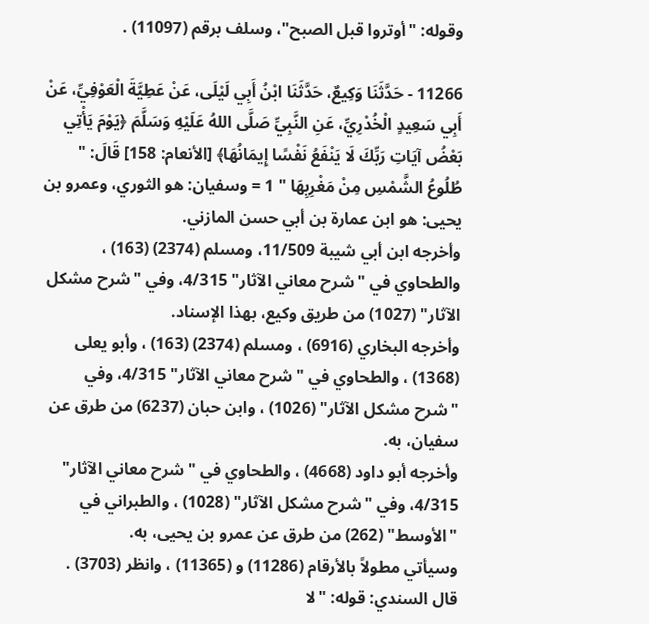وقوله: "أوتروا قبل الصبح"، وسلف برقم (11097) .

11266 - حَدَّثَنَا وَكِيعٌ، حَدَّثَنَا ابْنُ أَبِي لَيْلَى، عَنْ عَطِيَّةَ الْعَوْفِيِّ، عَنْ أَبِي سَعِيدٍ الْخُدْرِيِّ، عَنِ النَّبِيِّ صَلَّى اللهُ عَلَيْهِ وَسَلَّمَ ﴿يَوْمَ يَأْتِي بَعْضُ آيَاتِ رَبِّكَ لَا يَنْفَعُ نَفْسًا إِيمَانُهَا﴾ [الأنعام: 158] قَالَ: " طُلُوعُ الشَّمْسِ مِنْ مَغْرِبِهَا " 1 = وسفيان: هو الثوري، وعمرو بن يحيى: هو ابن عمارة بن أبي حسن المازني.
وأخرجه ابن أبي شيبة 11/509، ومسلم (2374) (163) ، والطحاوي في "شرح معاني الآثار" 4/315، وفي "شرح مشكل الآثار" (1027) من طريق وكيع، بهذا الإسناد.
وأخرجه البخاري (6916) ، ومسلم (2374) (163) ، وأبو يعلى (1368) ، والطحاوي في "شرح معاني الآثار" 4/315، وفي "شرح مشكل الآثار" (1026) ، وابن حبان (6237) من طرق عن سفيان، به.
وأخرجه أبو داود (4668) ، والطحاوي في "شرح معاني الآثار" 4/315، وفي "شرح مشكل الآثار" (1028) ، والطبراني في "الأوسط" (262) من طرق عن عمرو بن يحيى، به.
وسيأتي مطولاً بالأرقام (11286) و (11365) ، وانظر (3703) . قال السندي: قوله: "لا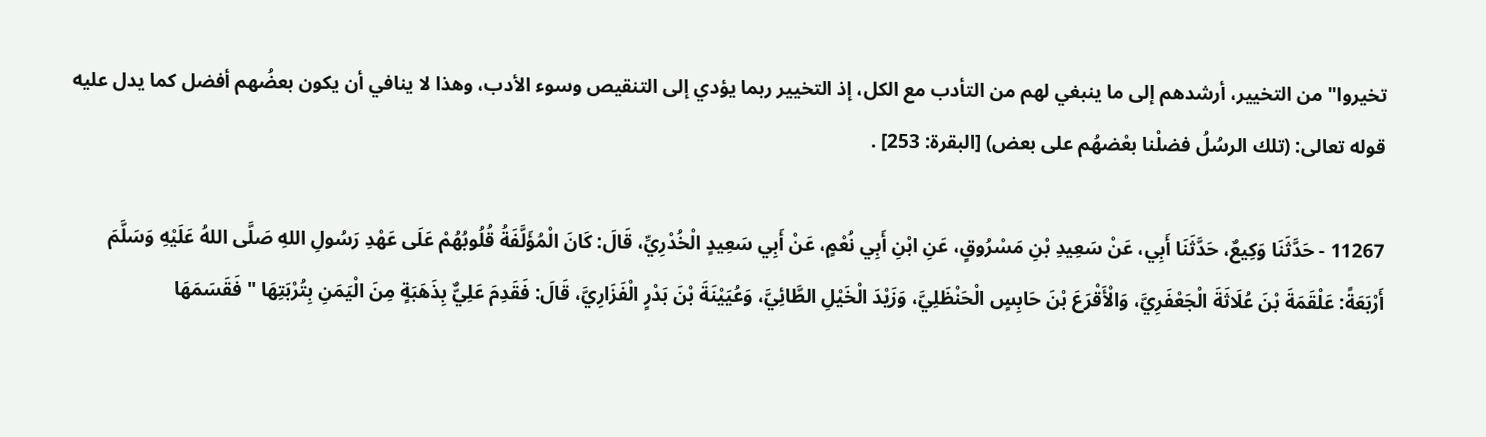تخيروا" من التخيير، أرشدهم إلى ما ينبغي لهم من التأدب مع الكل، إذ التخيير ربما يؤدي إلى التنقيص وسوء الأدب، وهذا لا ينافي أن يكون بعضُهم أفضل كما يدل عليه قوله تعالى: (تلك الرسُلُ فضلْنا بعْضهُم على بعض) [البقرة: 253] .

11267 - حَدَّثَنَا وَكِيعٌ، حَدَّثَنَا أَبِي، عَنْ سَعِيدِ بْنِ مَسْرُوقٍ، عَنِ ابْنِ أَبِي نُعْمٍ، عَنْ أَبِي سَعِيدٍ الْخُدْرِيِّ، قَالَ: كَانَ الْمُؤَلَّفَةُ قُلُوبُهُمْ عَلَى عَهْدِ رَسُولِ اللهِ صَلَّى اللهُ عَلَيْهِ وَسَلَّمَ أَرْبَعَةً: عَلْقَمَةَ بْنَ عُلَاثَةَ الْجَعْفَرِيَّ، وَالْأَقْرَعَ بْنَ حَابِسٍ الْحَنْظَلِيَّ، وَزَيْدَ الْخَيْلِ الطَّائِيَّ، وَعُيَيْنَةَ بْنَ بَدْرٍ الْفَزَارِيَّ، قَالَ: فَقَدِمَ عَلِيٌّ بِذَهَبَةٍ مِنَ الْيَمَنِ بِتُرْبَتِهَا " فَقَسَمَهَا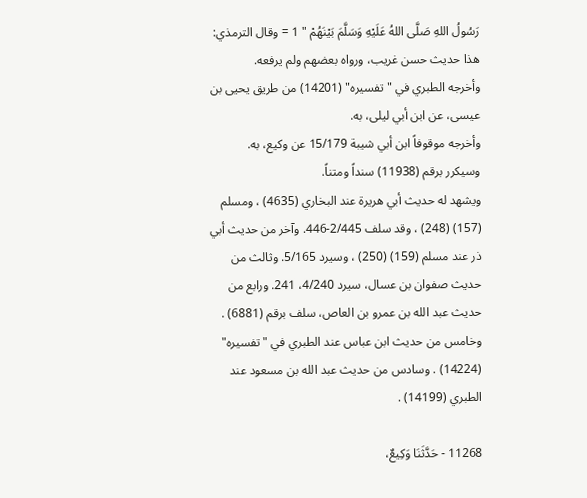رَسُولُ اللهِ صَلَّى اللهُ عَلَيْهِ وَسَلَّمَ بَيْنَهُمْ " 1 = وقال الترمذي: هذا حديث حسن غريب، ورواه بعضهم ولم يرفعه.
وأخرجه الطبري في "تفسيره" (14201) من طريق يحيى بن عيسى، عن ابن أبي ليلى، به.
وأخرجه موقوفاً ابن أبي شيبة 15/179 عن وكيع، به.
وسيكرر برقم (11938) سنداً ومتناً.
ويشهد له حديث أبي هريرة عند البخاري (4635) ، ومسلم (157) (248) ، وقد سلف 2/445-446. وآخر من حديث أبي ذر عند مسلم (159) (250) ، وسيرد 5/165. وثالث من حديث صفوان بن عسال، سيرد 4/240، 241. ورابع من حديث عبد الله بن عمرو بن العاص، سلف برقم (6881) . وخامس من حديث ابن عباس عند الطبري في "تفسيره" (14224) . وسادس من حديث عبد الله بن مسعود عند الطبري (14199) .

11268 - حَدَّثَنَا وَكِيعٌ،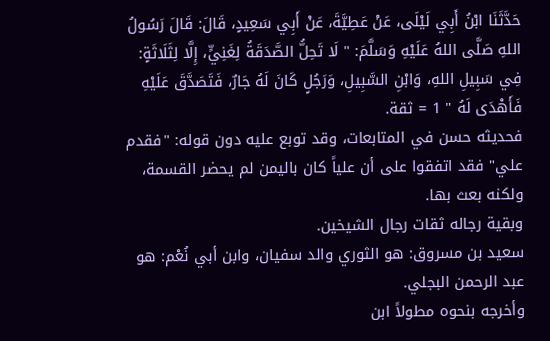حَدَّثَنَا ابْنُ أَبِي لَيْلَى، عَنْ عَطِيَّةَ، عَنْ أَبِي سَعِيدٍ، قَالَ: قَالَ رَسُولُ اللهِ صَلَّى اللهُ عَلَيْهِ وَسَلَّمَ: " لَا تَحِلُّ الصَّدَقَةُ لِغَنِيٍّ، إِلَّا لِثَلَاثَةٍ: فِي سَبِيلِ اللهِ، وَابْنِ السَّبِيلِ، وَرَجُلٍ كَانَ لَهُ جَارٌ، فَتَصَدَّقَ عَلَيْهِ فَأَهْدَى لَهُ " 1 = ثقة.
فحديثه حسن في المتابعات، وقد توبع عليه دون قوله: "فقدم علي" فقد اتفقوا على أن علياً كان باليمن لم يحضر القسمة، ولكنه بعث بها.
وبقية رجاله ثقات رجال الشيخين.
سعيد بن مسروق: هو الثوري والد سفيان، وابن أبي نُعْم: هو عبد الرحمن البجلي.
وأخرجه بنحوه مطولاً ابن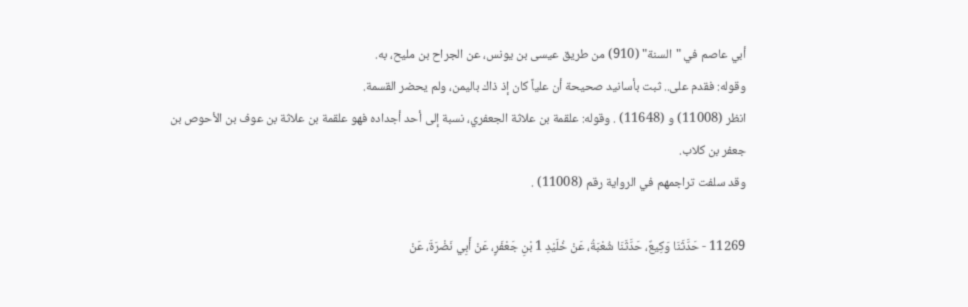أبي عاصم في "السنة" (910) من طريق عيسى بن يونس، عن الجراح بن مليح، به.
وقوله: فقدم على.. ثبت بأسانيد صحيحة أن علياً كان إذ ذاك باليمن، ولم يحضر القسمة.
انظر (11008) و (11648) . وقوله: علقمة بن علاثة الجعفري، نسبة إلى أحد أجداده فهو علقمة بن علاثة بن عوف بن الأحوص بن جعفر بن كلاب.
وقد سلفت تراجمهم في الرواية رقم (11008) .

11269 - حَدَّثَنَا وَكِيعٌ، حَدَّثَنَا شُعْبَةُ، عَنْ خُلَيْدِ 1 بْنِ جَعْفَرٍ، عَنْ أَبِي نَضْرَةَ، عَنْ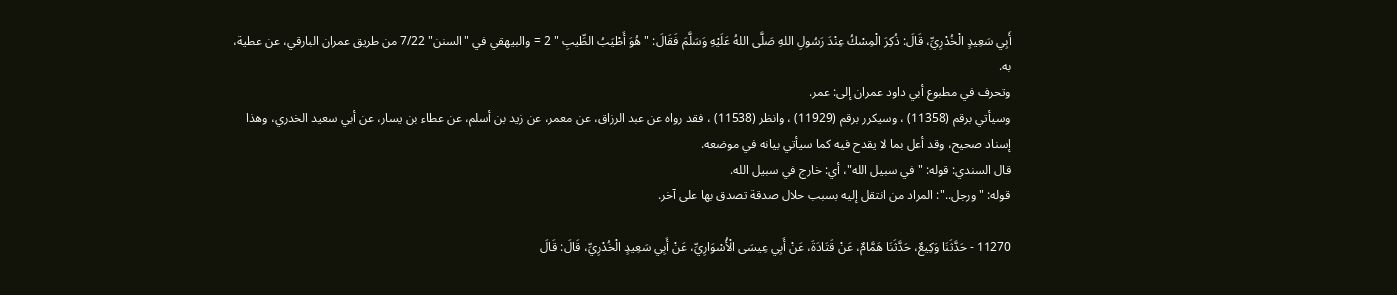أَبِي سَعِيدٍ الْخُدْرِيِّ، قَالَ: ذُكِرَ الْمِسْكُ عِنْدَ رَسُولِ اللهِ صَلَّى اللهُ عَلَيْهِ وَسَلَّمَ فَقَالَ: " هُوَ أَطْيَبُ الطِّيبِ " 2 = والبيهقي في "السنن" 7/22 من طريق عمران البارقي، عن عطية، به.
وتحرف في مطبوع أبي داود عمران إلى: عمر.
وسيأتي برقم (11358) ، وسيكرر برقم (11929) ، وانظر (11538) ، فقد رواه عن عبد الرزاق، عن معمر، عن زيد بن أسلم، عن عطاء بن يسار، عن أبي سعيد الخدري، وهذا إسناد صحيح، وقد أعل بما لا يقدح فيه كما سيأتي بيانه في موضعه.
قال السندي: قوله: "في سبيل الله"، أي: خارج في سبيل الله.
قوله: "ورجل..": المراد من انتقل إليه بسبب حلال صدقة تصدق بها على آخر.

11270 - حَدَّثَنَا وَكِيعٌ، حَدَّثَنَا هَمَّامٌ، عَنْ قَتَادَةَ، عَنْ أَبِي عِيسَى الْأُسْوَارِيِّ، عَنْ أَبِي سَعِيدٍ الْخُدْرِيِّ، قَالَ: قَالَ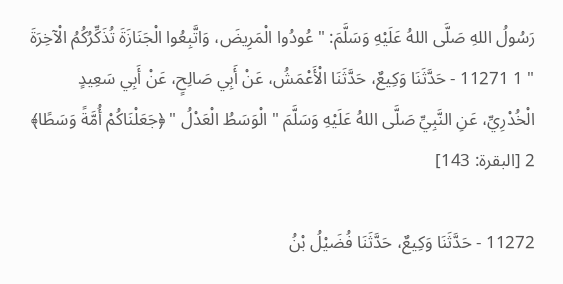رَسُولُ اللهِ صَلَّى اللهُ عَلَيْهِ وَسَلَّمَ: " عُودُوا الْمَرِيضَ، وَاتَّبِعُوا الْجَنَازَةَ تُذَكِّرُكُمُ الْآخِرَةَ " 1 11271 - حَدَّثَنَا وَكِيعٌ، حَدَّثَنَا الْأَعْمَشُ، عَنْ أَبِي صَالِحٍ، عَنْ أَبِي سَعِيدٍ الْخُدْرِيِّ، عَنِ النَّبِيِّ صَلَّى اللهُ عَلَيْهِ وَسَلَّمَ " الْوَسَطُ الْعَدْلُ " ﴿جَعَلْنَاكُمْ أُمَّةً وَسَطًا﴾ 2 [البقرة: 143]

11272 - حَدَّثَنَا وَكِيعٌ، حَدَّثَنَا فُضَيْلُ بْنُ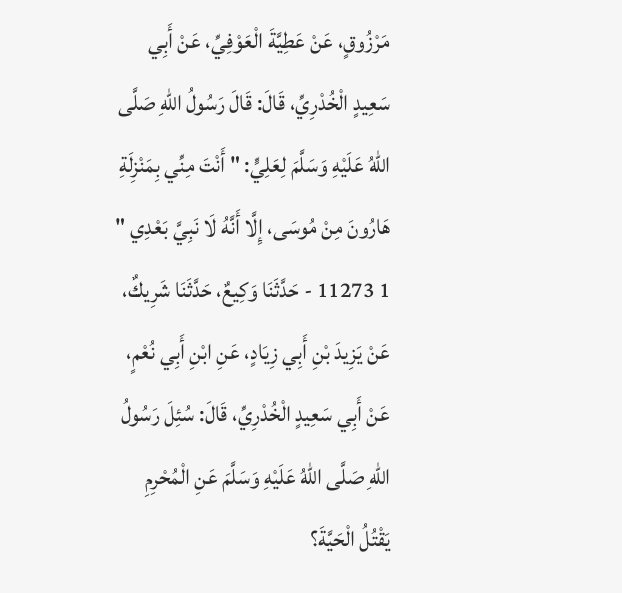مَرْزُوقٍ، عَنْ عَطِيَّةَ الْعَوْفِيِّ، عَنْ أَبِي سَعِيدٍ الْخُدْرِيِّ، قَالَ: قَالَ رَسُولُ اللهِ صَلَّى اللهُ عَلَيْهِ وَسَلَّمَ لِعَلِيٍّ: " أَنْتَ مِنِّي بِمَنْزِلَةِ هَارُونَ مِنْ مُوسَى، إِلَّا أَنَّهُ لَا نَبِيَّ بَعْدِي " 1 11273 - حَدَّثَنَا وَكِيعٌ، حَدَّثَنَا شَرِيكٌ، عَنْ يَزِيدَ بْنِ أَبِي زِيَادٍ، عَنِ ابْنِ أَبِي نُعْمٍ، عَنْ أَبِي سَعِيدٍ الْخُدْرِيِّ، قَالَ: سُئِلَ رَسُولُ اللهِ صَلَّى اللهُ عَلَيْهِ وَسَلَّمَ عَنِ الْمُحْرِمِ يَقْتُلُ الْحَيَّةَ؟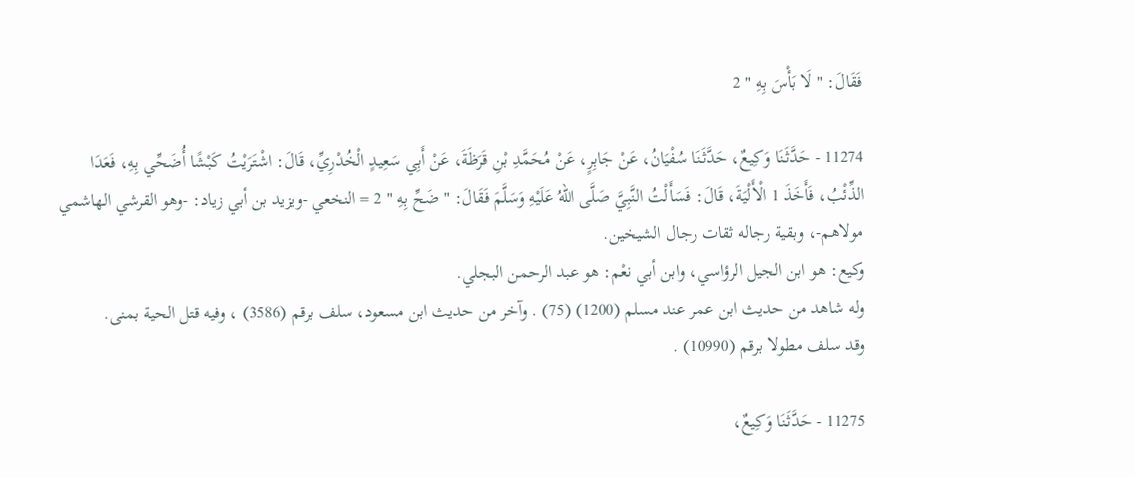فَقَالَ: " لَا بَأْسَ بِهِ " 2

11274 - حَدَّثَنَا وَكِيعٌ، حَدَّثَنَا سُفْيَانُ، عَنْ جَابِرٍ، عَنْ مُحَمَّدِ بْنِ قَرَظَةَ، عَنْ أَبِي سَعِيدٍ الْخُدْرِيِّ، قَالَ: اشْتَرَيْتُ كَبْشًا أُضَحِّي بِهِ، فَعَدَا الذِّئْبُ، فَأَخَذَ 1 الْأَلْيَةَ، قَالَ: فَسَأَلْتُ النَّبِيَّ صَلَّى اللهُ عَلَيْهِ وَسَلَّمَ فَقَالَ: " ضَحِّ بِهِ " 2 = النخعي -ويزيد بن أبي زياد: -وهو القرشي الهاشمي مولاهم-، وبقية رجاله ثقات رجال الشيخين.
وكيع: هو ابن الجيل الرؤاسي، وابن أبي نعْم: هو عبد الرحمن البجلي.
وله شاهد من حديث ابن عمر عند مسلم (1200) (75) . وآخر من حديث ابن مسعود، سلف برقم (3586) ، وفيه قتل الحية بمنى.
وقد سلف مطولا برقم (10990) .

11275 - حَدَّثَنَا وَكِيعٌ،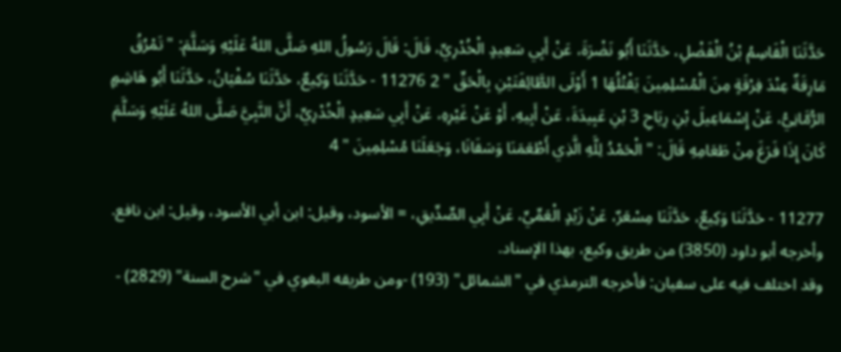حَدَّثَنَا الْقَاسِمُ بْنُ الْفَضْلِ، حَدَّثَنَا أَبُو نَضْرَةَ، عَنْ أَبِي سَعِيدٍ الْخُدْرِيِّ، قَالَ: قَالَ رَسُولُ اللهِ صَلَّى اللهُ عَلَيْهِ وَسَلَّمَ: " تَمْرُقُ مَارِقَةٌ عِنْدَ فِرْقَةٍ مِنَ الْمُسْلِمِينَ يَقْتُلُهَا 1 أَوْلَى الطَّائِفَتَيْنِ بِالْحَقِّ " 2 11276 - حَدَّثَنَا وَكِيعٌ، حَدَّثَنَا سُفْيَانُ، حَدَّثَنَا أَبُو هَاشِمٍ الرُّمَّانِيُّ، عَنْ إِسْمَاعِيلَ بْنِ رِيَاحِ 3 بْنِ عَبِيدَةَ، عَنْ أَبِيهِ، أَوْ عَنْ غَيْرِهِ، عَنْ أَبِي سَعِيدٍ الْخُدْرِيِّ، أَنَّ النَّبِيَّ صَلَّى اللهُ عَلَيْهِ وَسَلَّمَ كَانَ إِذَا فَرَغَ مِنْ طَعَامِهِ قَالَ: " الْحَمْدُ لِلَّهِ الَّذِي أَطْعَمَنَا وَسَقَانَا، وَجَعَلَنَا مُسْلِمِينَ " 4

11277 - حَدَّثَنَا وَكِيعٌ، حَدَّثَنَا مِسْعَرٌ، عَنْ زَيْدٍ الْعَمِّيِّ، عَنْ أَبِي الصِّدِّيقِ، = الأسود، وقيل: ابن أبي الأسود، وقيل: ابن نافع.
وأخرجه أبو داود (3850) من طريق وكيع، بهذا الإسناد.
وقد اختلف فيه على سفيان: فأخرجه الترمذي في "الشمائل" (193) -ومن طريقه البغوي في "شرح السنة" (2829) -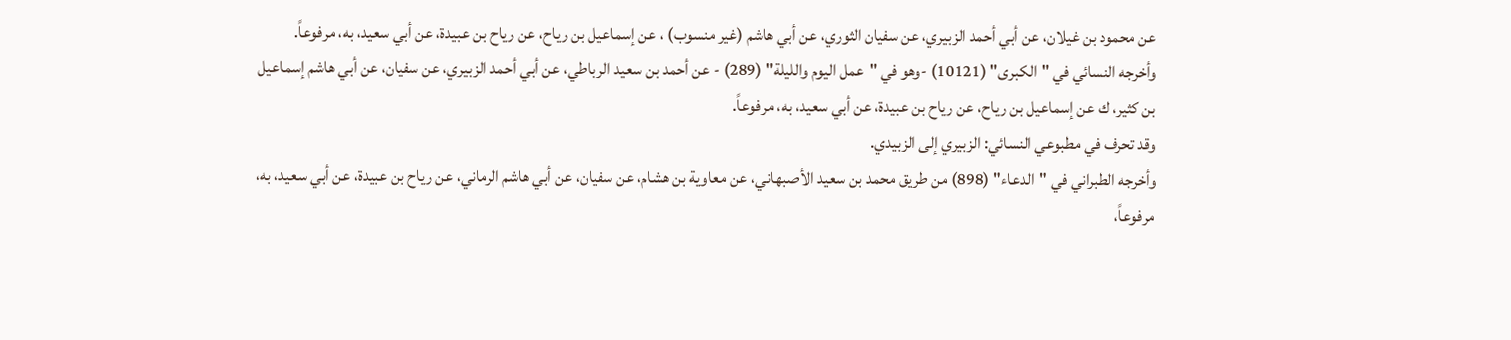عن محمود بن غيلان، عن أبي أحمد الزبيري، عن سفيان الثوري، عن أبي هاشم (غير منسوب) ، عن إسماعيل بن رياح، عن رياح بن عبيدة، عن أبي سعيد، به، مرفوعاً.
وأخرجه النسائي في "الكبرى" (10121) -وهو في "عمل اليوم والليلة" (289) - عن أحمد بن سعيد الرباطي، عن أبي أحمد الزبيري، عن سفيان، عن أبي هاشم إسماعيل بن كثير، ك عن إسماعيل بن رياح، عن رياح بن عبيدة، عن أبي سعيد، به، مرفوعاً.
وقد تحرف في مطبوعي النسائي: الزبيري إلى الزبيدي.
وأخرجه الطبراني في "الدعاء" (898) من طريق محمد بن سعيد الأصبهاني، عن معاوية بن هشام، عن سفيان، عن أبي هاشم الرماني، عن رياح بن عبيدة، عن أبي سعيد، به، مرفوعاً،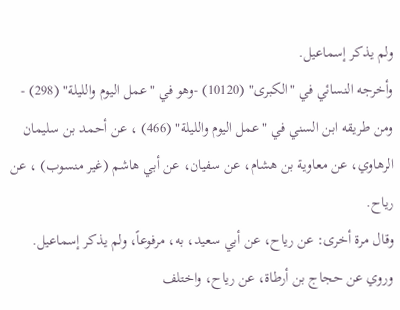ولم يذكر إسماعيل.
وأخرجه النسائي في "الكبرى" (10120) -وهو في "عمل اليوم والليلة" (298) - ومن طريقه ابن السني في "عمل اليوم والليلة" (466) ، عن أحمد بن سليمان الرهاوي، عن معاوية بن هشام، عن سفيان، عن أبي هاشم (غير منسوب) ، عن رياح.
وقال مرة أخرى: عن رياح، عن أبي سعيد، به، مرفوعاً، ولم يذكر إسماعيل.
وروي عن حجاج بن أرطاة، عن رياح، واختلف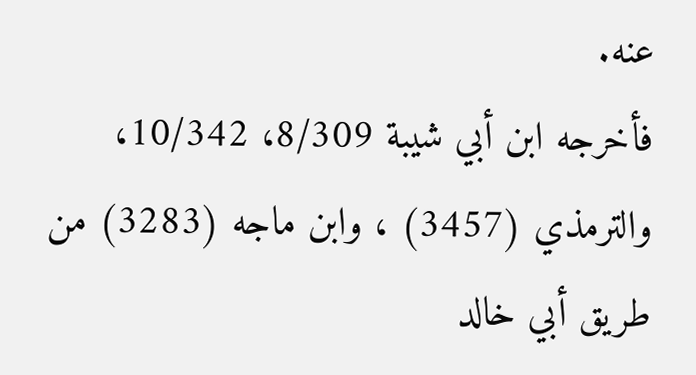عنه.
فأخرجه ابن أبي شيبة 8/309، 10/342، والترمذي (3457) ، وابن ماجه (3283) من طريق أبي خالد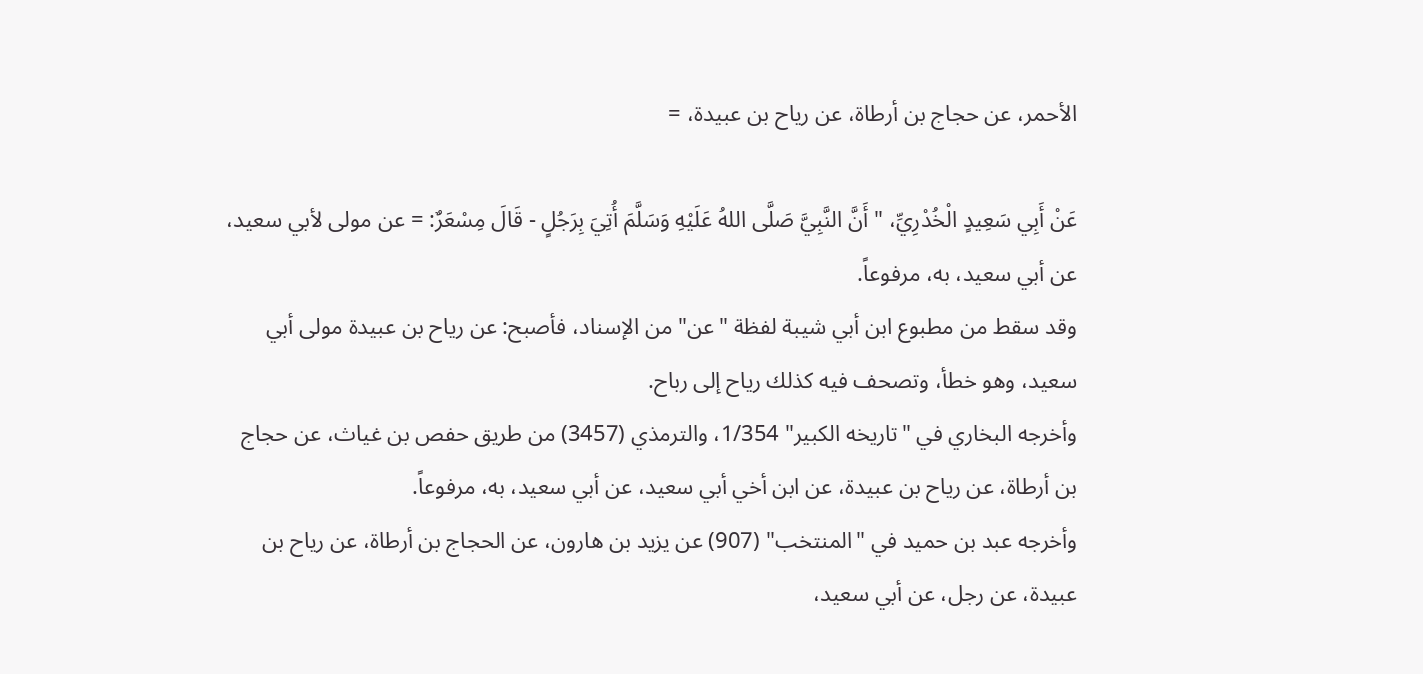الأحمر، عن حجاج بن أرطاة، عن رياح بن عبيدة، =

عَنْ أَبِي سَعِيدٍ الْخُدْرِيِّ، " أَنَّ النَّبِيَّ صَلَّى اللهُ عَلَيْهِ وَسَلَّمَ أُتِيَ بِرَجُلٍ - قَالَ مِسْعَرٌ: = عن مولى لأبي سعيد، عن أبي سعيد، به، مرفوعاً.
وقد سقط من مطبوع ابن أبي شيبة لفظة "عن" من الإسناد، فأصبح: عن رياح بن عبيدة مولى أبي سعيد، وهو خطأ، وتصحف فيه كذلك رياح إلى رباح.
وأخرجه البخاري في "تاريخه الكبير" 1/354، والترمذي (3457) من طريق حفص بن غياث، عن حجاج بن أرطاة، عن رياح بن عبيدة، عن ابن أخي أبي سعيد، عن أبي سعيد، به، مرفوعاً.
وأخرجه عبد بن حميد في "المنتخب" (907) عن يزيد بن هارون، عن الحجاج بن أرطاة، عن رياح بن عبيدة، عن رجل، عن أبي سعيد،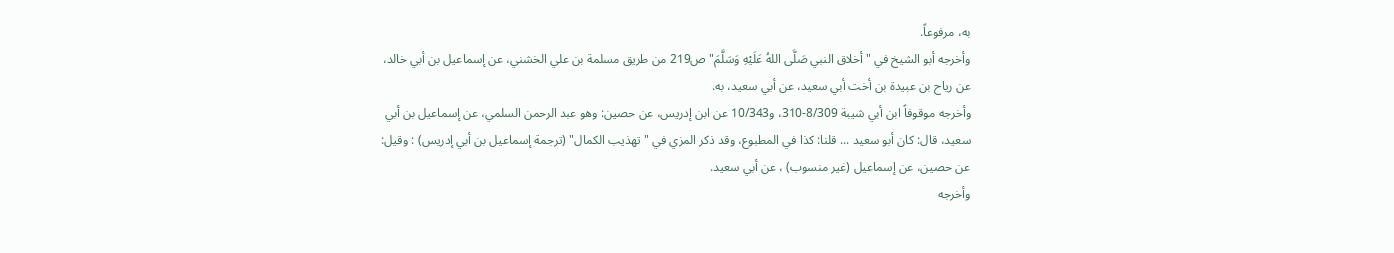به، مرفوعاً.
وأخرجه أبو الشيخ في "أخلاق النبي صَلَّى اللهُ عَلَيْهِ وَسَلَّمَ" ص219 من طريق مسلمة بن علي الخشني، عن إسماعيل بن أبي خالد، عن رياح بن عبيدة بن أخت أبي سعيد، عن أبي سعيد، به.
وأخرجه موقوفاً ابن أبي شيبة 8/309-310، و10/343 عن ابن إدريس، عن حصين: وهو عبد الرحمن السلمي، عن إسماعيل بن أبي سعيد، قال: كان أبو سعيد ... قلنا: كذا في المطبوع، وقد ذكر المزي في "تهذيب الكمال" (ترجمة إسماعيل بن أبي إدريس) : وقيل: عن حصين، عن إسماعيل (غير منسوب) ، عن أبي سعيد.
وأخرجه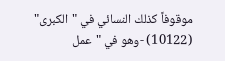موقوفاً كذلك النسائي في "الكبرى" (10122) -وهو في "عمل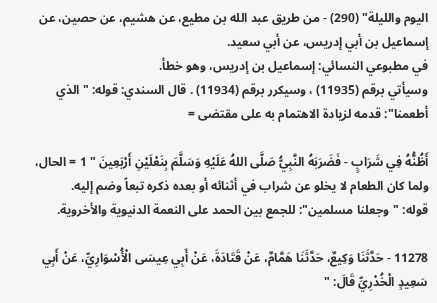اليوم والليلة" (290) - من طريق عبد الله بن مطيع، عن هشيم، عن حصين، عن إسماعيل بن أبي إدريس، عن أبي سعيد.
في مطبوعي النسائي: إسماعيل بن إدريس، وهو خطأ.
وسيأتي برقم (11935) ، وسيكرر برقم (11934) . قال السندي: قوله: "الذي أطعمنا": قدمه لزيادة الاهتمام به على مقتضى =

أَظُنُّهُ فِي شَرَابٍ - فَضَرَبَهُ النَّبِيُّ صَلَّى اللهُ عَلَيْهِ وَسَلَّمَ بِنَعْلَيْنِ أَرْبَعِينَ " 1 = الحال، ولما كان الطعام لا يخلو عن شراب في أثنائه أو بعده ذكره تبعاً وضم إليه.
قوله: "وجعلنا مسلمين": للجمع بين الحمد على النعمة الدنيوية والأخروية.

11278 - حَدَّثَنَا وَكِيعٌ، حَدَّثَنَا هَمَّامٌ، عَنْ قَتَادَةَ، عَنْ أَبِي عِيسَى الْأُسْوَارِيِّ، عَنْ أَبِي سَعِيدٍ الْخُدْرِيِّ قَالَ: "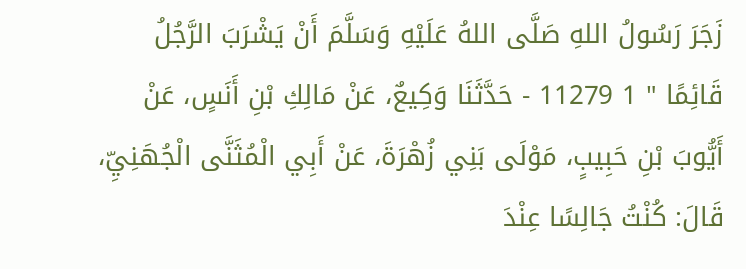زَجَرَ رَسُولُ اللهِ صَلَّى اللهُ عَلَيْهِ وَسَلَّمَ أَنْ يَشْرَبَ الرَّجُلُ قَائِمًا " 1 11279 - حَدَّثَنَا وَكِيعٌ، عَنْ مَالِكِ بْنِ أَنَسٍ، عَنْ أَيُّوبَ بْنِ حَبِيبٍ، مَوْلَى بَنِي زُهْرَةَ، عَنْ أَبِي الْمُثَنَّى الْجُهَنِيِّ، قَالَ: كُنْتُ جَالِسًا عِنْدَ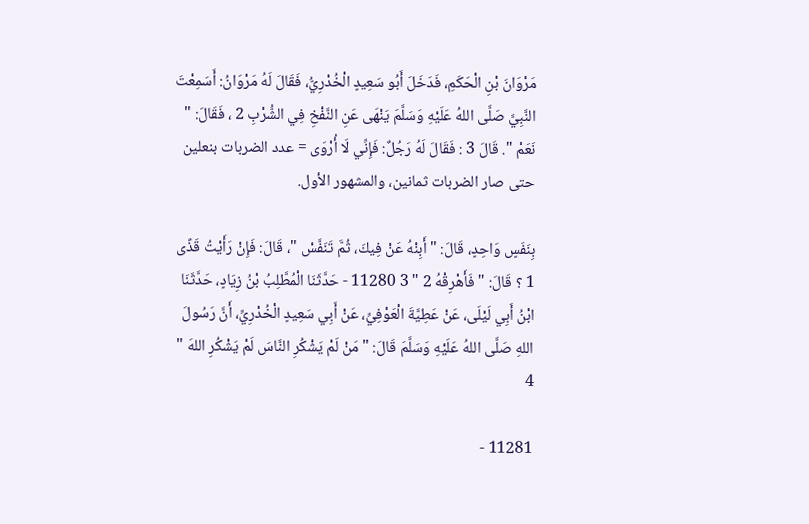مَرْوَانَ بْنِ الْحَكَمِ، فَدَخَلَ أَبُو سَعِيدٍ الْخُدْرِيُّ، فَقَالَ لَهُ مَرْوَانُ: أَسَمِعْتَ النَّبِيَّ صَلَّى اللهُ عَلَيْهِ وَسَلَّمَ يَنْهَى عَنِ النَّفْخِ فِي الشُّرْبِ 2 ، فَقَالَ: " نَعَمْ ". قَالَ 3 : فَقَالَ لَهُ رَجُلٌ: فَإِنِّي لَا أُرْوَى = عدد الضربات بنعلين حتى صار الضربات ثمانين، والمشهور الأول.

بِنَفَسٍ وَاحِدٍ، قَالَ: " أَبِنْهُ عَنْ فِيكَ، ثُمَّ تَنَفَّسْ "، قَالَ: فَإِنْ رَأَيْتُ قَذًى 1 ؟ قَالَ: " فَأَهْرِقْهُ 2 " 3 11280 - حَدَّثَنَا الْمُطَّلِبُ بْنُ زِيَادٍ، حَدَّثَنَا ابْنُ أَبِي لَيْلَى، عَنْ عَطِيَّةَ الْعَوْفِيِّ، عَنْ أَبِي سَعِيدٍ الْخُدْرِيِّ، أَنَّ رَسُولَ اللهِ صَلَّى اللهُ عَلَيْهِ وَسَلَّمَ قَالَ: " مَنْ لَمْ يَشْكُرِ النَّاسَ لَمْ يَشْكُرِ اللهَ " 4

11281 -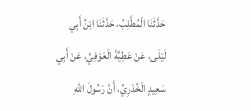حَدَّثَنَا الْمُطَّلِبُ، حَدَّثَنَا ابْنُ أَبِي لَيْلَى، عَنْ عَطِيَّةَ الْعَوْفِيِّ، عَنْ أَبِي سَعِيدٍ الْخُدْرِيِّ، أَنَّ رَسُولَ اللهِ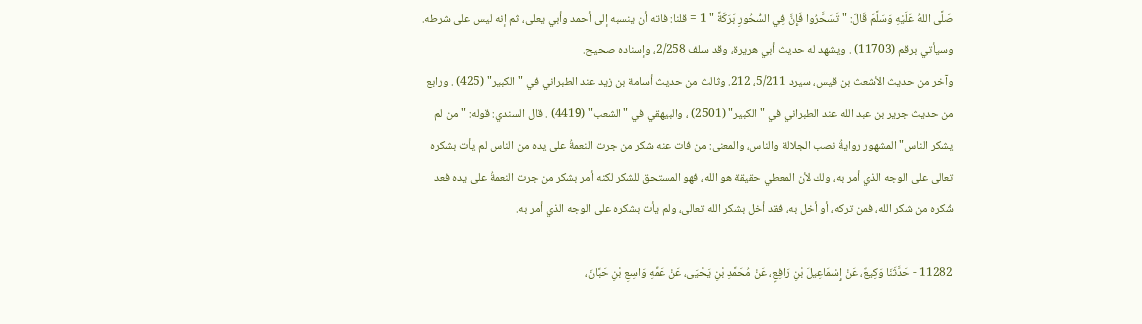صَلَّى اللهُ عَلَيْهِ وَسَلَّمَ قَالَ: " تَسَحَّرُوا فَإِنَّ فِي السُّحُورِ بَرَكَةً " 1 = قلنا: فاته أن ينسبه إلى أحمد وأبي يعلى، ثم إنه ليس على شرطه.
وسيأتي برقم (11703) . ويشهد له حديث أبي هريرة، وقد سلف 2/258، وإسناده صحيح.
وآخر من حديث الأشعث بن قيس، سيرد 5/211، 212. وثالث من حديث أسامة بن زيد عند الطبراني في "الكبير" (425) . ورابع من حديث جرير بن عبد الله عند الطبراني في "الكبير" (2501) ، والبيهقي في "الشعب" (4419) . قال السندي: قوله: "من لم يشكر الناس" المشهور روايةُ نصب الجلالة والناس، والمعنى: من فات عنه شكر من جرت النعمةُ على يده من الناس لم يأت بشكره تعالى على الوجه الذي أمر به، ولك لأن المعطي حقيقة هو الله، فهو المستحق للشكر لكنه أمر بشكر من جرت النعمةُ على يده فعد شُكره من شكر الله، فمن تركه، أو أخل به، فقد أخل بشكر الله تعالى، ولم يأت بشكره على الوجه الذي أمر به.

11282 - حَدَّثَنَا وَكِيعٌ، عَنْ إِسْمَاعِيلَ بْنِ رَافِعٍ، عَنْ مُحَمَّدِ بْنِ يَحْيَى، عَنْ عَمِّهِ وَاسِعِ بْنِ حَبَّانَ،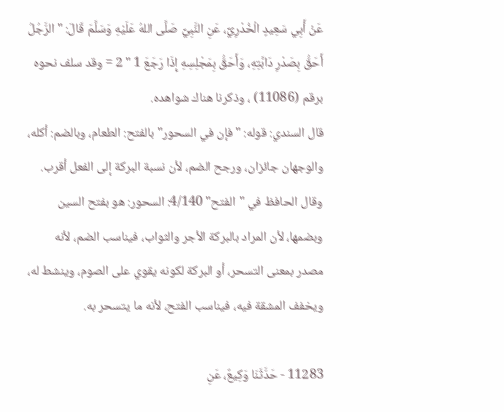عَنْ أَبِي سَعِيدٍ الْخُدْرِيِّ، عَنِ النَّبِيِّ صَلَّى اللهُ عَلَيْهِ وَسَلَّمَ قَالَ: " الرَّجُلُ أَحَقُّ بِصَدْرِ دَابَّتِهِ، وَأَحَقُّ بِمَجْلِسِهِ إِذَا رَجَعَ 1 " 2 = وقد سلف نحوه برقم (11086) ، وذكرنا هناك شواهده.
قال السندي: قوله: "فإن في السحور" بالفتح: الطعام، وبالضم: أكله، والوجهان جائزان، ورجح الضم، لأن نسبة البركة إلى الفعل أقرب.
وقال الحافظ في "الفتح" 4/140: السحور: هو بفتح السين وبضمها، لأن المراد بالبركة الأجر والثواب، فيناسب الضم، لأنه مصدر بمعنى التسحر، أو البركة لكونه يقوي على الصوم، وينشط له، ويخفف المشقة فيه، فيناسب الفتح، لأنه ما يتسحر به.

11283 - حَدَّثَنَا وَكِيعٌ، عَنِ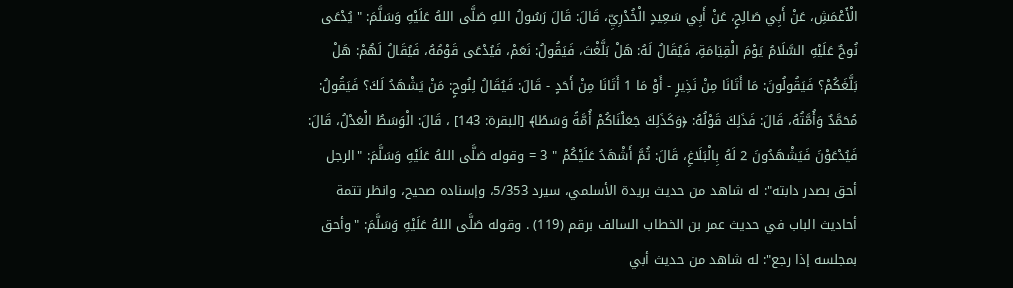الْأَعْمَشِ، عَنْ أَبِي صَالِحٍ، عَنْ أَبِي سَعِيدٍ الْخُدْرِيِّ، قَالَ: قَالَ رَسُولُ اللهِ صَلَّى اللهُ عَلَيْهِ وَسَلَّمَ: " يُدْعَى نُوحٌ عَلَيْهِ السَّلَامُ يَوْمَ الْقِيَامَةِ، فَيُقَالُ لَهُ: هَلْ بَلَّغْتَ، فَيَقُولُ: نَعَمْ، فَيُدْعَى قَوْمُهُ، فَيُقَالُ لَهُمْ: هَلْ بَلَّغَكُمْ؟ فَيَقُولُونَ: مَا أَتَانَا مِنْ نَذِيرٍ - أَوْ مَا 1 أَتَانَا مِنْ أَحَدٍ - قَالَ: فَيُقَالُ لِنُوحٍ: مَنْ يَشْهَدُ لَكَ؟ فَيَقُولُ: مُحَمَّدٌ وَأُمَّتُهُ، قَالَ: فَذَلِكَ قَوْلُهُ: ﴿وَكَذَلِكَ جَعَلْنَاكُمْ أُمَّةً وَسَطًا﴾ [البقرة: 143] ، قَالَ: الْوَسَطُ الْعَدْلُ، قَالَ: فَيُدْعَوْنَ فَيَشْهَدُونَ 2 لَهُ بِالْبَلَاغِ، قَالَ: ثُمَّ أَشْهَدُ عَلَيْكُمْ " 3 = وقوله صَلَّى اللهُ عَلَيْهِ وَسَلَّمَ: "الرجل أحق بصدر دابته": له شاهد من حديث بريدة الأسلمي، سيرد 5/353، وإسناده صحيح، وانظر تتمة أحاديث الباب في حديث عمر بن الخطاب السالف برقم (119) . وقوله صَلَّى اللهُ عَلَيْهِ وَسَلَّمَ: "وأحق بمجلسه إذا رجع": له شاهد من حديث أبي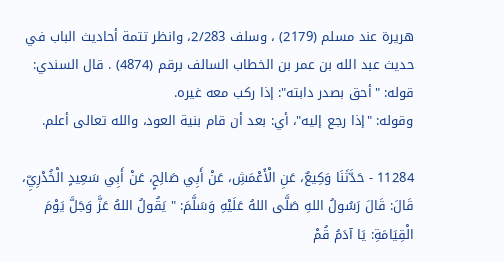هريرة عند مسلم (2179) ، وسلف 2/283، وانظر تتمة أحاديث الباب في حديث عبد الله بن عمر بن الخطاب السالف برقم (4874) . قال السندي: قوله: "أحق بصدر دابته": إذا ركب معه غيره.
وقوله: "إذا رجع إليه"، أي: بعد أن قام بنية العود، والله تعالى أعلم.

11284 - حَدَّثَنَا وَكِيعٌ، عَنِ الْأَعْمَشِ، عَنْ أَبِي صَالِحٍ، عَنْ أَبِي سَعِيدٍ الْخُدْرِيِّ، قَالَ: قَالَ رَسُولُ اللهِ صَلَّى اللهُ عَلَيْهِ وَسَلَّمَ: " يَقُولُ اللهُ عَزَّ وَجَلَّ يَوْمَ الْقِيَامَةِ: يَا آدَمُ قُمْ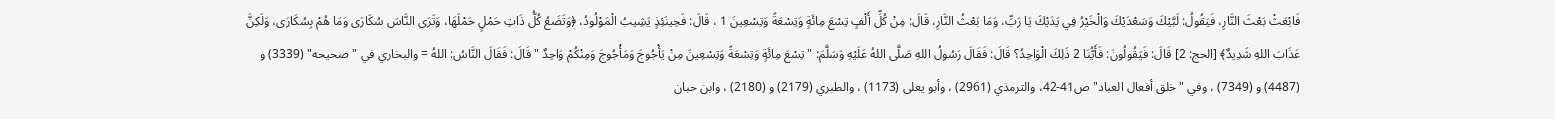فَابْعَثْ بَعْثَ النَّارِ، فَيَقُولُ: لَبَّيْكَ وَسَعْدَيْكَ وَالْخَيْرُ فِي يَدَيْكَ يَا رَبِّ، وَمَا بَعْثُ النَّارِ، قَالَ: مِنْ كُلِّ أَلْفٍ تِسْعَ مِائَةٍ وَتِسْعَةً وَتِسْعِينَ 1 ، قَالَ: فَحِينَئِذٍ يَشِيبُ الْمَوْلُودُ، ﴿وَتَضَعُ كُلُّ ذَاتِ حَمْلٍ حَمْلَهَا، وَتَرَى النَّاسَ سُكَارَى وَمَا هُمْ بِسُكَارَى، وَلَكِنَّ عَذَابَ اللهِ شَدِيدٌ﴾ [الحج: 2] قَالَ: فَيَقُولُونَ: فَأَيُّنَا 2 ذَلِكَ الْوَاحِدُ؟ قَالَ: فَقَالَ رَسُولُ اللهِ صَلَّى اللهُ عَلَيْهِ وَسَلَّمَ: " تِسْعَ مِائَةٍ وَتِسْعَةً وَتِسْعِينَ مِنْ يَأْجُوجَ وَمَأْجُوجَ وَمِنْكُمْ وَاحِدٌ " قَالَ: فَقَالَ النَّاسُ: اللهُ = والبخاري في "صحيحه" (3339) و (4487) و (7349) ، وفي "خلق أفعال العباد" ص41-42، والترمذي (2961) ، وأبو يعلى (1173) ، والطبري (2179) و (2180) ، وابن حبان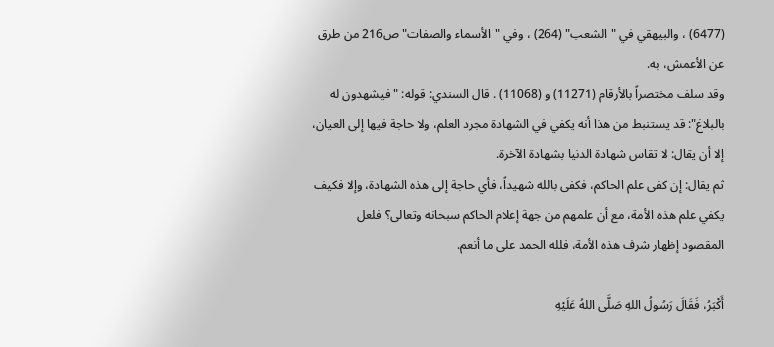(6477) ، والبيهقي في "الشعب" (264) ، وفي "الأسماء والصفات" ص216 من طرق عن الأعمش، به.
وقد سلف مختصراً بالأرقام (11271) و (11068) . قال السندي: قوله: "فيشهدون له بالبلاغ": قد يستنبط من هذا أنه يكفي في الشهادة مجرد العلم، ولا حاجة فيها إلى العيان، إلا أن يقال: لا تقاس شهادة الدنيا بشهادة الآخرة.
ثم يقال: إن كفى علم الحاكم، فكفى بالله شهيداً، فأي حاجة إلى هذه الشهادة، وإلا فكيف يكفي علم هذه الأمة، مع أن علمهم من جهة إعلام الحاكم سبحانه وتعالى؟ فلعل المقصود إظهار شرف هذه الأمة، فلله الحمد على ما أنعم.

أَكْبَرُ، فَقَالَ رَسُولُ اللهِ صَلَّى اللهُ عَلَيْهِ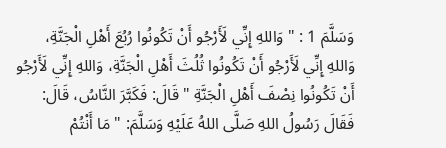وَسَلَّمَ 1 : " وَاللهِ إِنِّي لَأَرْجُو أَنْ تَكُونُوا رُبُعَ أَهْلِ الْجَنَّةِ، وَاللهِ إِنِّي لَأَرْجُو أَنْ تَكُونُوا ثُلُثَ أَهْلِ الْجَنَّةِ، وَاللهِ إِنِّي لَأَرْجُو أَنْ تَكُونُوا نِصْفَ أَهْلِ الْجَنَّةِ " قَالَ: فَكَبَّرَ النَّاسُ، قَالَ: فَقَالَ رَسُولُ اللهِ صَلَّى اللهُ عَلَيْهِ وَسَلَّمَ: " مَا أَنْتُمْ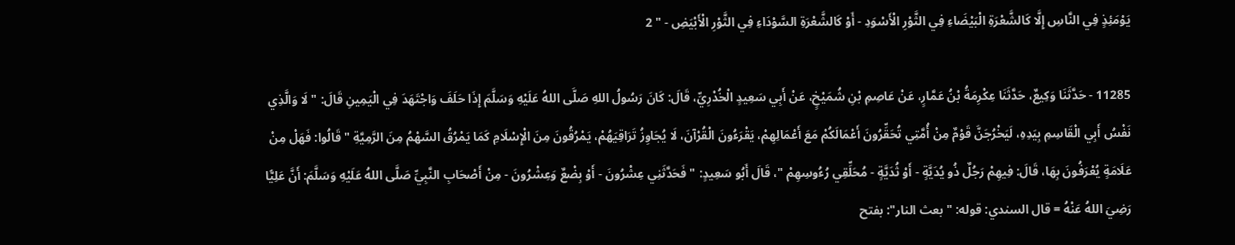يَوْمَئِذٍ فِي النَّاسِ إِلَّا كَالشَّعْرَةِ الْبَيْضَاءِ فِي الثَّوْرِ الْأَسْوَدِ - أَوْ كَالشَّعْرَةِ السَّوْدَاءِ فِي الثَّوْرِ الْأَبْيَضِ - " 2

11285 - حَدَّثَنَا وَكِيعٌ، حَدَّثَنَا عِكْرِمَةُ بْنُ عَمَّارٍ، عَنْ عَاصِمِ بْنِ شُمَيْخٍ، عَنْ أَبِي سَعِيدٍ الْخُدْرِيِّ، قَالَ: كَانَ رَسُولُ اللهِ صَلَّى اللهُ عَلَيْهِ وَسَلَّمَ إِذَا حَلَفَ وَاجْتَهَدَ فِي الْيَمِينِ قَالَ: " لَا وَالَّذِي نَفْسُ أَبِي الْقَاسِمِ بِيَدِهِ، لَيَخْرُجَنَّ قَوْمٌ مِنْ أُمَّتِي تُحَقِّرُونَ أَعْمَالَكُمْ مَعَ أَعْمَالِهِمْ، يَقْرَءُونَ الْقُرْآنَ، لَا يُجَاوِزُ تَرَاقِيَهُمْ، يَمْرُقُونَ مِنَ الْإِسْلَامِ كَمَا يَمْرُقُ السَّهْمُ مِنَ الرَّمِيَّةِ " قَالُوا: فَهَلْ مِنْ عَلَامَةٍ يُعْرَفُونَ بِهَا، قَالَ: فِيهِمْ رَجُلٌ ذُو يُدَيَّةٍ - أَوْ ثُدَيَّةٍ - مُحَلِّقِي رُءُوسِهِمْ "، قَالَ أَبُو سَعِيدٍ: " فَحَدَّثَنِي عِشْرُونَ - أَوْ بِضْعٌ وَعِشْرُونَ - مِنْ أَصْحَابِ النَّبِيِّ صَلَّى اللهُ عَلَيْهِ وَسَلَّمَ: أَنَّ عَلِيًّا رَضِيَ اللهُ عَنْهُ = قال السندي: قوله: "بعث النار": بفتح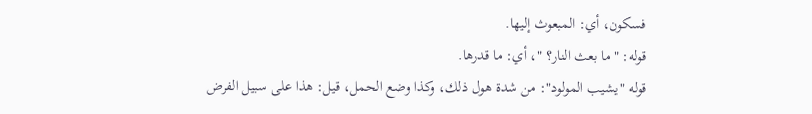فسكون، أي: المبعوث إليها.
قوله: "ما بعث النار؟ "، أي: ما قدرها.
قوله "يشيب المولود": من شدة هول ذلك، وكذا وضع الحمل، قيل: هذا على سبيل الفرض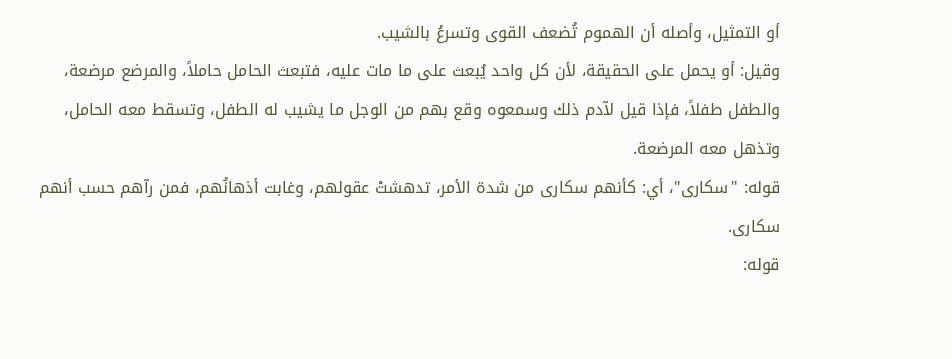أو التمثيل، وأصله أن الهموم تُضعف القوى وتسرعُ بالشيب.
وقيل: أو يحمل على الحقيقة، لأن كل واحد يُبعث على ما مات عليه، فتبعث الحامل حاملاً، والمرضع مرضعة، والطفل طفلاً، فإذا قيل لآدم ذلك وسمعوه وقع بهم من الوجل ما يشيب له الطفل، وتسقط معه الحامل، وتذهل معه المرضعة.
قوله: "سكارى"، أي: كأنهم سكارى من شدة الأمر، تدهشتْ عقولهم، وغابت أذهانُهم، فمن رآهم حسب أنهم سكارى.
قوله: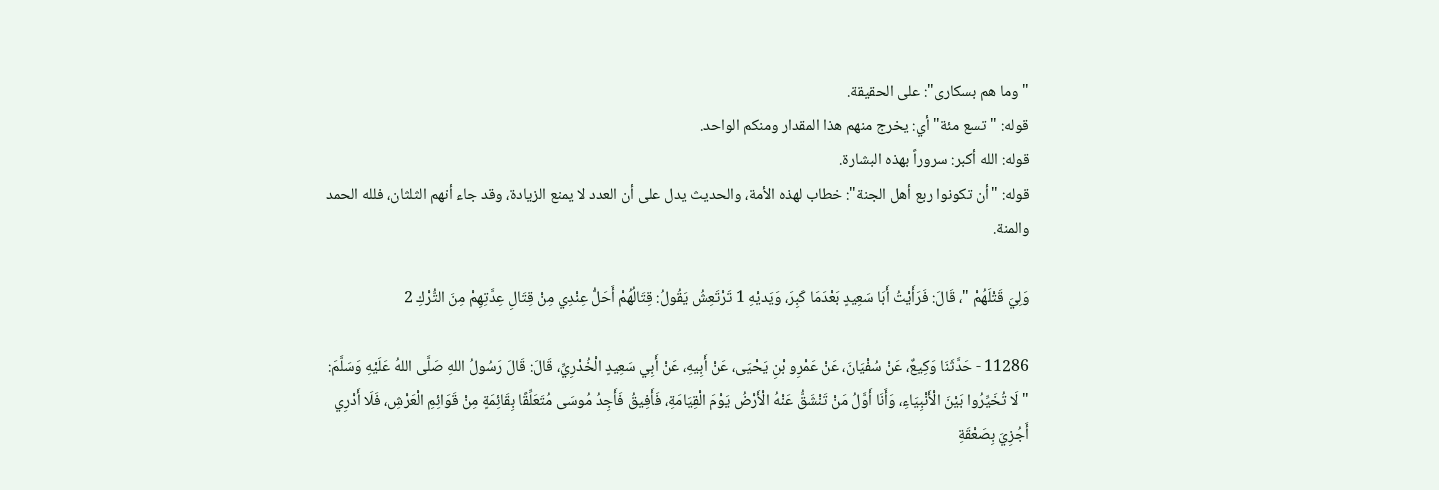"وما هم بسكارى": على الحقيقة.
قوله: "تسع مئة" أي: يخرج منهم هذا المقدار ومنكم الواحد.
قوله: الله أكبر: سروراً بهذه البشارة.
قوله: "أن تكونوا ربع أهل الجنة": خطاب لهذه الأمة، والحديث يدل على أن العدد لا يمنع الزيادة، وقد جاء أنهم الثلثان، فلله الحمد والمنة.

وَلِيَ قَتْلَهُمْ "، قَالَ: فَرَأَيْتُ أَبَا سَعِيدٍ بَعْدَمَا كَبِرَ، وَيَديْهِ 1 تَرْتَعِشُ يَقُولُ: قِتَالُهُمْ أَحَلُّ عِنْدِي مِنْ قِتَالِ عِدَّتِهِمْ مِنَ التُّرْكِ 2

11286 - حَدَّثَنَا وَكِيعٌ، عَنْ سُفْيَانَ، عَنْ عَمْرِو بْنِ يَحْيَى، عَنْ أَبِيهِ، عَنْ أَبِي سَعِيدٍ الْخُدْرِيِّ، قَالَ: قَالَ رَسُولُ اللهِ صَلَّى اللهُ عَلَيْهِ وَسَلَّمَ: " لَا تُخَيِّرُوا بَيْنَ الْأَنْبِيَاءِ، وَأَنَا أَوَّلُ مَنْ تَنْشَقُّ عَنْهُ الْأَرْضُ يَوْمَ الْقِيَامَةِ، فَأَفِيقُ فَأَجِدُ مُوسَى مُتَعَلِّقًا بِقَائِمَةٍ مِنْ قَوَائِمِ الْعَرْشِ، فَلَا أَدْرِي أَجُزِيَ بِصَعْقَةِ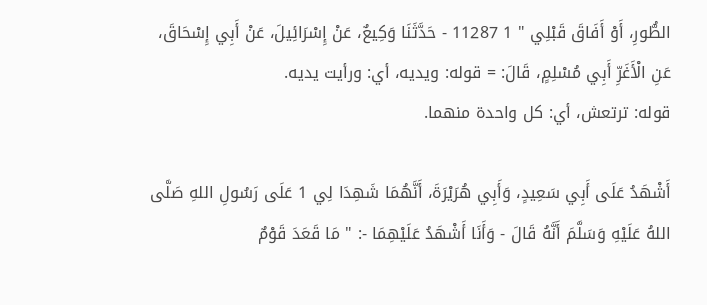الطُّورِ، أَوْ أَفَاقَ قَبْلِي " 1 11287 - حَدَّثَنَا وَكِيعٌ، عَنْ إِسْرَائِيلَ، عَنْ أَبِي إِسْحَاقَ، عَنِ الْأَغَرِّ أَبِي مُسْلِمٍ، قَالَ: = قوله: ويديه، أي: ورأيت يديه.
قوله: ترتعش، أي: كل واحدة منهما.

أَشْهَدُ عَلَى أَبِي سَعِيدٍ، وَأَبِي هُرَيْرَةَ، أَنَّهُمَا شَهِدَا لِي 1 عَلَى رَسُولِ اللهِ صَلَّى اللهُ عَلَيْهِ وَسَلَّمَ أَنَّهُ قَالَ - وَأَنَا أَشْهَدُ عَلَيْهِمَا -: " مَا قَعَدَ قَوْمٌ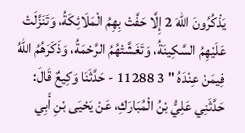يَذْكُرُونَ اللهَ 2 إِلَّا حَفَّتْ بِهِمُ الْمَلَائِكَةُ، وَتَنَزَّلَتْ عَلَيْهِمُ السَّكِينَةُ، وَتَغَشَّتْهُمُ الرَّحْمَةُ، وَذَكَرَهُمُ اللهُ فِيمَنْ عِنْدَهُ " 3 11288 - حَدَّثَنَا وَكِيعٌ قَالَ: حَدَّثَنِي عَلِيُّ بْنُ الْمُبَارَكِ، عَنْ يَحْيَى بْنِ أَبِي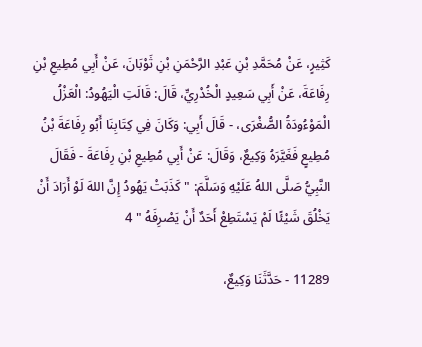كَثِيرٍ، عَنْ مُحَمَّدِ بْنِ عَبْدِ الرَّحْمَنِ بْنِ ثَوْبَانَ، عَنْ أَبِي مُطِيعِ بْنِ رِفَاعَةَ، عَنْ أَبِي سَعِيدٍ الْخُدْرِيِّ، قَالَ: قَالَتِ الْيَهُودُ: الْعَزْلُ الْمَوْءُودَةُ الصُّغْرَى، - قَالَ أَبِي: وَكَانَ فِي كِتَابِنَا أَبُو رِفَاعَةَ بْنُ مُطِيعٍ فَغَيَّرَهُ وَكِيعٌ، وَقَالَ: عَنْ أَبِي مُطِيعِ بْنِ رِفَاعَةَ - فَقَالَ النَّبِيُّ صَلَّى اللهُ عَلَيْهِ وَسَلَّمَ: " كَذَبَتْ يَهُودُ إِنَّ اللهَ لَوْ أَرَادَ أَنْ يَخْلُقَ شَيْئًا لَمْ يَسْتَطِعْ أَحَدٌ أَنْ يَصْرِفَهُ " 4

11289 - حَدَّثَنَا وَكِيعٌ،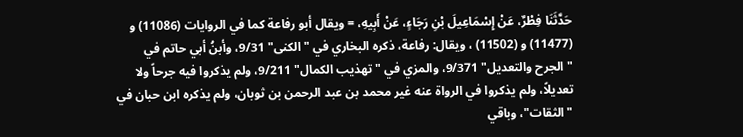حَدَّثَنَا فِطْرٌ، عَنْ إِسْمَاعِيلَ بْنِ رَجَاءٍ، عَنْ أَبِيهِ، = ويقال أبو رفاعة كما في الروايات (11086) و (11477) و (11502) ، ويقال: رفاعة، ذكره البخاري في "الكنى" 9/31، وأبنُ أبي حاتم في "الجرح والتعديل" 9/371، والمزي في "تهذيب الكمال" 9/211، ولم يذكروا فيه جرحاً ولا تعديلاً، ولم يذكروا في الرواة عنه غير محمد بن عبد الرحمن بن ثوبان، ولم يذكره ابن حبان في "الثقات"، وباقي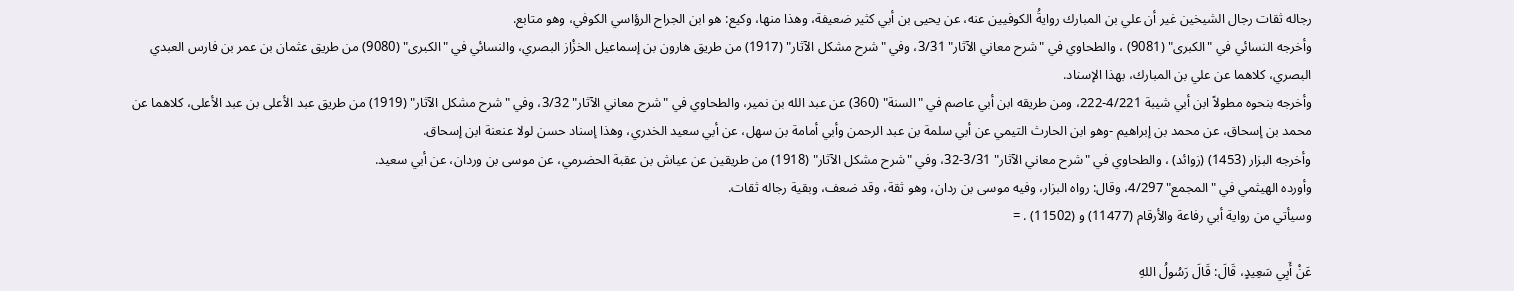رجاله ثقات رجال الشيخين غير أن علي بن المبارك روايةُ الكوفيين عنه، عن يحيى بن أبي كثير ضعيفة، وهذا منها، وكيع: هو ابن الجراح الرؤاسي الكوفي، وهو متابع.
وأخرجه النسائي في "الكبرى" (9081) ، والطحاوي في "شرح معاني الآثار" 3/31، وفي "شرح مشكل الآثار" (1917) من طريق هارون بن إسماعيل الخزْاز البصري، والنسائي في "الكبرى" (9080) من طريق عثمان بن عمر بن فارس العبدي البصري، كلاهما عن علي بن المبارك، بهذا الإسناد.
وأخرجه بنحوه مطولاً ابن أبي شيبة 4/221-222، ومن طريقه ابن أبي عاصم في "السنة" (360) عن عبد الله بن نمير، والطحاوي في "شرح معاني الآثار" 3/32، وفي "شرح مشكل الآثار" (1919) من طريق عبد الأعلى بن عبد الأعلى، كلاهما عن محمد بن إسحاق، عن محمد بن إبراهيم -وهو ابن الحارث التيمي عن أبي سلمة بن عبد الرحمن وأبي أمامة بن سهل، عن أبي سعيد الخدري، وهذا إسناد حسن لولا عنعنة ابن إسحاق.
وأخرجه البزار (1453) (زوائد) ، والطحاوي في "شرح معاني الآثار" 3/31-32، وفي "شرح مشكل الآثار" (1918) من طريقين عن عياش بن عقبة الحضرمي، عن موسى بن وردان، عن أبي سعيد.
وأورده الهيثمي في "المجمع" 4/297، وقال: رواه البزار، وفيه موسى بن ردان، وهو ثقة، وقد ضعف، وبقية رجاله ثقات.
وسيأتي من رواية أبي رفاعة والأرقام (11477) و (11502) . =

عَنْ أَبِي سَعِيدٍ، قَالَ: قَالَ رَسُولُ اللهِ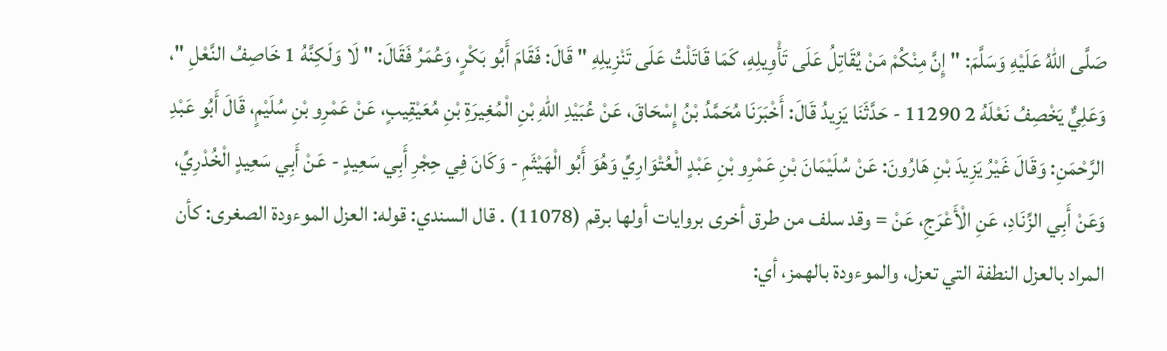صَلَّى اللهُ عَلَيْهِ وَسَلَّمَ: " إِنَّ مِنْكُمْ مَنْ يُقَاتِلُ عَلَى تَأْوِيلِهِ، كَمَا قَاتَلْتُ عَلَى تَنْزِيلِهِ " قَالَ: فَقَامَ أَبُو بَكْرٍ، وَعُمَرُ فَقَالَ: " لَا وَلَكِنَّهُ 1 خَاصِفُ النَّعْلِ "، وَعَلِيٌّ يَخْصِفُ نَعْلَهُ 2 11290 - حَدَّثَنَا يَزِيدُ قَالَ: أَخْبَرَنَا مُحَمَّدُ بْنُ إِسْحَاقَ، عَنْ عُبَيْدِ اللهِ بْنِ الْمُغِيرَةِ بْنِ مُعَيْقِيبٍ، عَنْ عَمْرِو بْنِ سُلَيْمٍ، قَالَ أَبُو عَبْدِ الرَّحْمَنِ: وَقَالَ غَيْرُ يَزِيدَ بْنِ هَارُونَ: عَنْ سُلَيْمَانَ بْنِ عَمْرِو بْنِ عَبْدٍ الْعُتْوَارِيِّ وَهُوَ أَبُو الْهَيْثَمِ - وَكَانَ فِي حِجْرِ أَبِي سَعِيدٍ - عَنْ أَبِي سَعِيدٍ الْخُدْرِيِّ، وَعَنْ أَبِي الزِّنَادِ، عَنِ الْأَعْرَجِ، عَنْ = وقد سلف من طرق أخرى بروايات أولها برقم (11078) . قال السندي: قوله: العزل الموءودة الصغرى: كأن المراد بالعزل النطفة التي تعزل، والموءودة بالهمز، أي: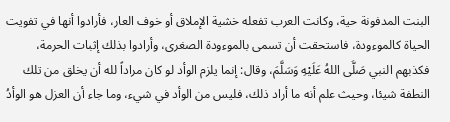البنت المدفونة حية، وكانت العرب تفعله خشية الإملاق أو خوف العار، فأرادوا أنها في تفويت الحياة كالموءودة، فاستحقت أن تسمى بالموءودة الصغرى، وأرادوا بذلك إثبات الحرمة، فكذبهم النبي صَلَّى اللهُ عَلَيْهِ وَسَلَّمَ، وقال: إنما يلزم الوأد لو كان مراداً لله أن يخلق من تلك النطفة شيئا، وحيث علم أنه ما أراد ذلك، فليس من الوأد في شيء، وما جاء أن العزل هو الوأدُ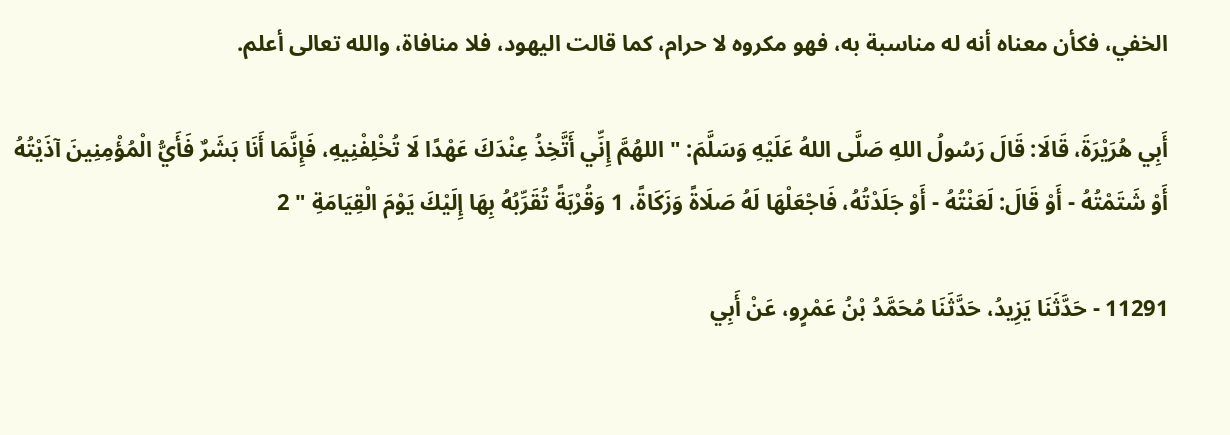الخفي، فكأن معناه أنه له مناسبة به، فهو مكروه لا حرام، كما قالت اليهود، فلا منافاة، والله تعالى أعلم.

أَبِي هُرَيْرَةَ، قَالَا: قَالَ رَسُولُ اللهِ صَلَّى اللهُ عَلَيْهِ وَسَلَّمَ: " اللهُمَّ إِنِّي أَتَّخِذُ عِنْدَكَ عَهْدًا لَا تُخْلِفْنِيهِ، فَإِنَّمَا أَنَا بَشَرٌ فَأَيُّ الْمُؤْمِنِينَ آذَيْتُهُ أَوْ شَتَمْتُهُ - أَوْ قَالَ: لَعَنْتُهُ - أَوْ جَلَدْتُهُ، فَاجْعَلْهَا لَهُ صَلَاةً وَزَكَاةً، 1 وَقُرْبَةً تُقَرِّبُهُ بِهَا إِلَيْكَ يَوْمَ الْقِيَامَةِ " 2

11291 - حَدَّثَنَا يَزِيدُ، حَدَّثَنَا مُحَمَّدُ بْنُ عَمْرٍو، عَنْ أَبِي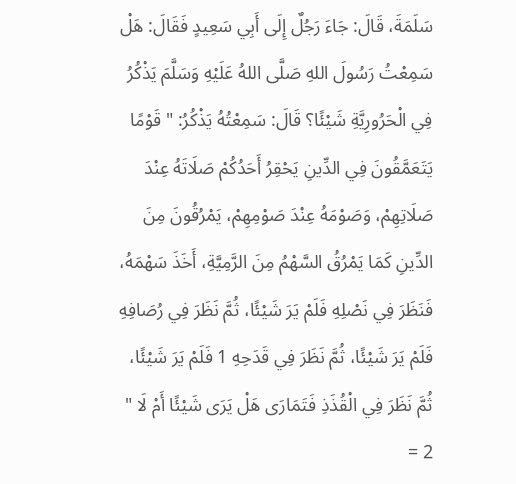سَلَمَةَ، قَالَ: جَاءَ رَجُلٌ إِلَى أَبِي سَعِيدٍ فَقَالَ: هَلْ سَمِعْتُ رَسُولَ اللهِ صَلَّى اللهُ عَلَيْهِ وَسَلَّمَ يَذْكُرُ فِي الْحَرُورِيَّةِ شَيْئًا؟ قَالَ: سَمِعْتُهُ يَذْكُرُ: " قَوْمًا يَتَعَمَّقُونَ فِي الدِّينِ يَحْقِرُ أَحَدُكُمْ صَلَاتَهُ عِنْدَ صَلَاتِهِمْ، وَصَوْمَهُ عِنْدَ صَوْمِهِمْ، يَمْرُقُونَ مِنَ الدِّينِ كَمَا يَمْرُقُ السَّهْمُ مِنَ الرَّمِيَّةِ، أَخَذَ سَهْمَهُ، فَنَظَرَ فِي نَصْلِهِ فَلَمْ يَرَ شَيْئًا، ثُمَّ نَظَرَ فِي رُصَافِهِ فَلَمْ يَرَ شَيْئًا، ثُمَّ نَظَرَ فِي قَدَحِهِ 1 فَلَمْ يَرَ شَيْئًا، ثُمَّ نَظَرَ فِي الْقُذَذِ فَتَمَارَى هَلْ يَرَى شَيْئًا أَمْ لَا " 2 =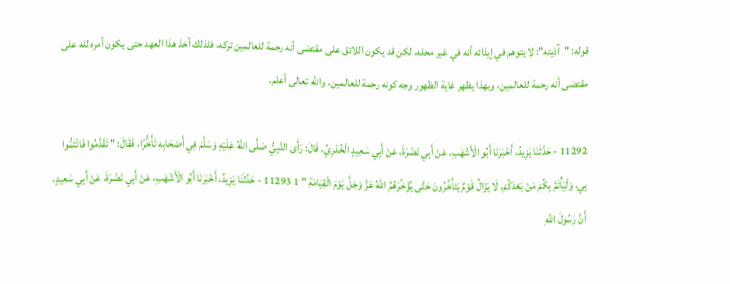قوله: "آذيته": لا يتوهم في إيذائه أنه في غير محله، لكن قد يكون اللائق على مقتضى أنه رحمة للعالمين تركه، فلذلك أخذ هذا العهد حتى يكون أمره لله على مقتضى أنه رحمة للعالمين، وبهذا يظهر غاية الظهور وجه كونه رحمة للعالمين، والله تعالى أعلم.

11292 - حَدَّثَنَا يَزِيدُ، أَخْبَرَنَا أَبُو الْأَشْهَبِ، عَنْ أَبِي نَضْرَةَ، عَنْ أَبِي سَعِيدٍ الْخُدْرِيِّ، قَالَ: رَأَى النَّبِيُّ صَلَّى اللهُ عَلَيْهِ وَسَلَّمَ فِي أَصْحَابِهِ تَأَخُّرًا، فَقَالَ: " تَقَدَّمُوا فَائْتَمُّوا بِي، وَلْيَأْتَمَّ بِكُمْ مَنْ بَعْدَكُمْ، لَا يَزَالُ قَوْمٌ يَتَأَخَّرُونَ حَتَّى يُؤَخِّرَهُمُ اللهُ عَزَّ وَجَلَّ يَوْمَ الْقِيَامَةِ " 1 11293 - حَدَّثَنَا يَزِيدُ، أَخْبَرَنَا أَبُو الْأَشْهَبِ، عَنْ أَبِي نَضْرَةَ، عَنْ أَبِي سَعِيدٍ، أَنَّ رَسُولَ اللهِ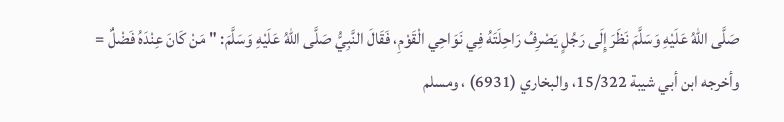صَلَّى اللهُ عَلَيْهِ وَسَلَّمَ نَظَرَ إِلَى رَجُلٍ يَصْرِفُ رَاحِلَتَهُ فِي نَوَاحِي الْقَوْمِ، فَقَالَ النَّبِيُّ صَلَّى اللهُ عَلَيْهِ وَسَلَّمَ: " مَنْ كَانَ عِنْدَهُ فَضْلٌ = وأخرجه ابن أبي شيبة 15/322، والبخاري (6931) ، ومسلم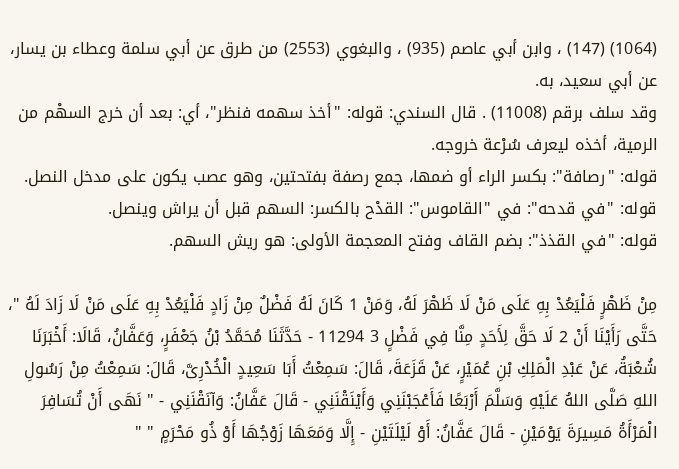(1064) (147) ، وابن أبي عاصم (935) ، والبغوي (2553) من طرق عن أبي سلمة وعطاء بن يسار، عن أبي سعيد، به.
وقد سلف برقم (11008) . قال السندي: قوله: "أخذ سهمه فنظر"، أي: بعد أن خرج السهْم من الرمية، أخذه ليعرف سُرْعة خروجه.
قوله: "رصافة": بكسر الراء أو ضمها، جمع رصفة بفتحتين، وهو عصب يكون على مدخل النصل.
قوله: "في قدحه": في "القاموس": القدْح بالكسر: السهم قبل أن يراش وينصل.
قوله: "في القذذ": بضم القاف وفتح المعجمة الأولى: هو ريش السهم.

مِنْ ظَهْرٍ فَلْيَعُدْ بِهِ عَلَى مَنْ لَا ظَهْرَ لَهُ، وَمَنْ 1 كَانَ لَهُ فَضْلٌ مِنْ زَادٍ فَلْيَعُدْ بِهِ عَلَى مَنْ لَا زَادَ لَهُ "، حَتَّى رَأَيْنَا أَنْ 2 لَا حَقَّ لِأَحَدٍ مِنَّا فِي فَضْلٍ 3 11294 - حَدَّثَنَا مُحَمَّدُ بْنُ جَعْفَرٍ، وَعَفَّانُ، قَالَا: أَخْبَرَنَا شُعْبَةُ، عَنْ عَبْدِ الْمَلِكِ بْنِ عُمَيْرٍ، عَنْ قَزَعَةَ، قَالَ: سَمِعْتُ أَبَا سَعِيدٍ الْخُدْرِىَّ، قَالَ: سَمِعْتُ مِنْ رَسُولِ اللهِ صَلَّى اللهُ عَلَيْهِ وَسَلَّمَ أَرْبَعًا فَأَعْجَبْنَنِي وَأَيْنَقْنَنِي - قَالَ عَفَّانُ: وَآنَقْنَنِي - " نَهَى أَنْ تُسَافِرَ الْمَرْأَةُ مَسِيرَةَ يَوْمَيْنِ - قَالَ عَفَّانُ: أَوْ لَيْلَتَيْنِ - إِلَّا وَمَعَهَا زَوْجُهَا أَوْ ذُو مَحْرَمٍ " "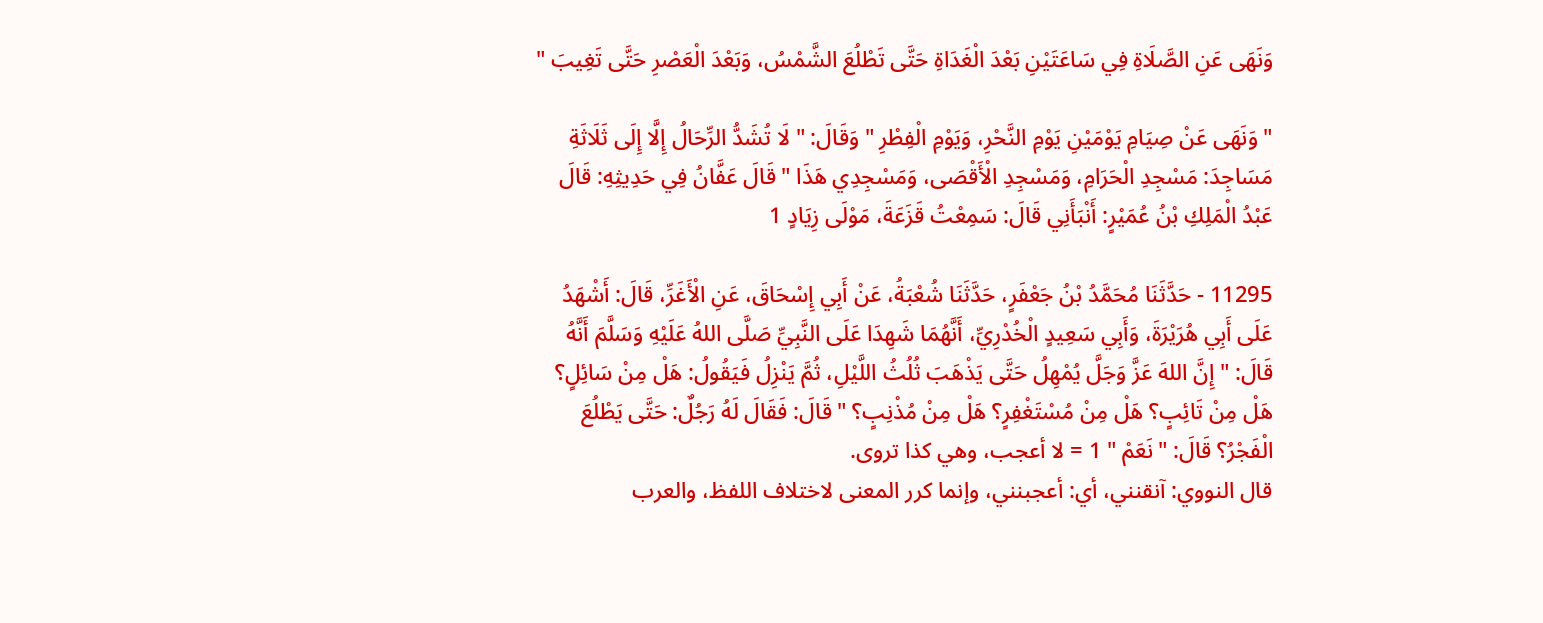وَنَهَى عَنِ الصَّلَاةِ فِي سَاعَتَيْنِ بَعْدَ الْغَدَاةِ حَتَّى تَطْلُعَ الشَّمْسُ، وَبَعْدَ الْعَصْرِ حَتَّى تَغِيبَ "

" وَنَهَى عَنْ صِيَامِ يَوْمَيْنِ يَوْمِ النَّحْرِ، وَيَوْمِ الْفِطْرِ " وَقَالَ: " لَا تُشَدُّ الرِّحَالُ إِلَّا إِلَى ثَلَاثَةِ مَسَاجِدَ: مَسْجِدِ الْحَرَامِ، وَمَسْجِدِ الْأَقْصَى، وَمَسْجِدِي هَذَا " قَالَ عَفَّانُ فِي حَدِيثِهِ: قَالَ عَبْدُ الْمَلِكِ بْنُ عُمَيْرٍ: أَنْبَأَنِي قَالَ: سَمِعْتُ قَزَعَةَ، مَوْلَى زِيَادٍ 1

11295 - حَدَّثَنَا مُحَمَّدُ بْنُ جَعْفَرٍ، حَدَّثَنَا شُعْبَةُ، عَنْ أَبِي إِسْحَاقَ، عَنِ الْأَغَرِّ، قَالَ: أَشْهَدُ عَلَى أَبِي هُرَيْرَةَ، وَأَبِي سَعِيدٍ الْخُدْرِيِّ، أَنَّهُمَا شَهِدَا عَلَى النَّبِيِّ صَلَّى اللهُ عَلَيْهِ وَسَلَّمَ أَنَّهُ قَالَ: " إِنَّ اللهَ عَزَّ وَجَلَّ يُمْهِلُ حَتَّى يَذْهَبَ ثُلُثُ اللَّيْلِ، ثُمَّ يَنْزِلُ فَيَقُولُ: هَلْ مِنْ سَائِلٍ؟ هَلْ مِنْ تَائِبٍ؟ هَلْ مِنْ مُسْتَغْفِرٍ؟ هَلْ مِنْ مُذْنِبٍ؟ " قَالَ: فَقَالَ لَهُ رَجُلٌ: حَتَّى يَطْلُعَ الْفَجْرُ؟ قَالَ: " نَعَمْ " 1 = لا أعجب، وهي كذا تروى.
قال النووي: آنقنني، أي: أعجبنني، وإنما كرر المعنى لاختلاف اللفظ، والعرب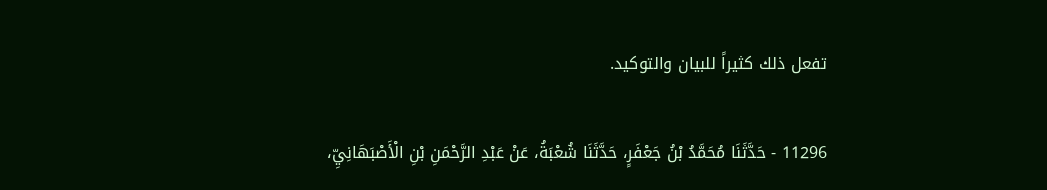تفعل ذلك كثيراً للبيان والتوكيد.

11296 - حَدَّثَنَا مُحَمَّدُ بْنُ جَعْفَرٍ، حَدَّثَنَا شُعْبَةُ، عَنْ عَبْدِ الرَّحْمَنِ بْنِ الْأَصْبَهَانِيِّ،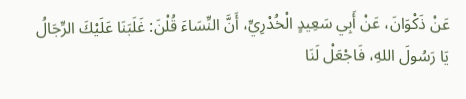عَنْ ذَكْوَانَ، عَنْ أَبِي سَعِيدٍ الْخُدْرِيِّ، أَنَّ النِّسَاءَ قُلْنَ: غَلَبَنَا عَلَيْكَ الرِّجَالُ يَا رَسُولَ اللهِ، فَاجْعَلْ لَنَا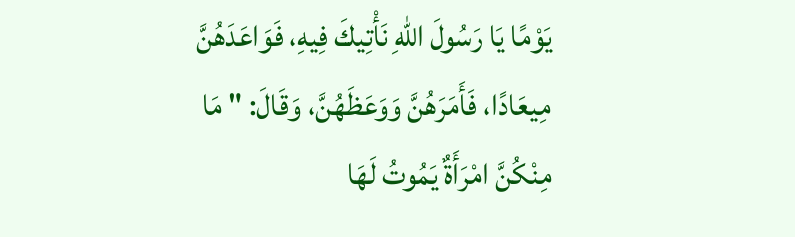يَوْمًا يَا رَسُولَ اللهِ نَأْتِيكَ فِيهِ، فَوَاعَدَهُنَّ مِيعَادًا، فَأَمَرَهُنَّ وَوَعَظَهُنَّ، وَقَالَ: " مَا مِنْكُنَّ امْرَأَةٌ يَمُوتُ لَهَا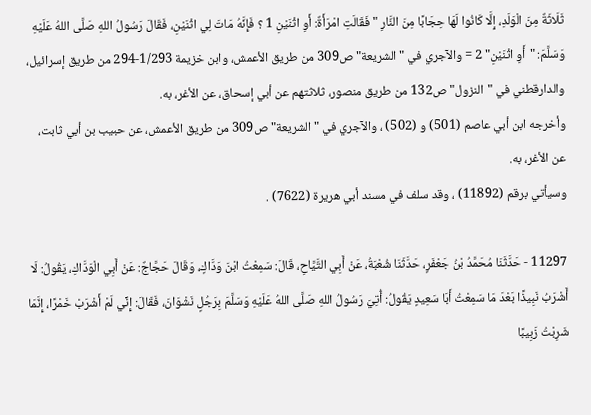ثَلَاثَةٌ مِنَ الْوَلَدِ، إِلَّا كَانُوا لَهَا حِجَابًا مِنَ النَّارِ " فَقَالَتِ امْرَأَةٌ: أَوِ اثْنَيْنِ 1 ؟ فَإِنَّهُ مَاتَ لِي اثْنَيْنِ، فَقَالَ رَسُولُ اللهِ صَلَّى اللهُ عَلَيْهِ وَسَلَّمَ: "أَوِ اثْنَيْنِ" 2 = والآجري في "الشريعة" ص309 من طريق الأعمش، وابن خزيمة 1/293-294 من طريق إسرائيل، والدارقطني في "النزول" ص132 من طريق منصور، ثلاثتهم عن أبي إسحاق، عن الأغر، به.
وأخرجه ابن أبي عاصم (501) و (502) ، والآجري في "الشريعة" ص309 من طريق الأعمش، عن حبيب بن أبي ثابت، عن الأغر، به.
وسيأتي برقم (11892) ، وقد سلف في مسند أبي هريرة (7622) .

11297 - حَدَّثَنَا مُحَمَّدُ بْنُ جَعْفَرٍ، حَدَّثَنَا شُعْبَةُ، عَنْ أَبِي التَّيَّاحِ، قَالَ: سَمِعْتُ ابْنَ وَدَّاكٍ، وَقَالَ حَجَّاجٌ: عَنْ أَبِي الْوَدَّاكِ، يَقُولُ: لَا أَشْرَبُ نَبِيذًا بَعْدَ مَا سَمِعْتُ أَبَا سَعِيدٍ يَقُولُ: أُتِيَ رَسُولُ اللهِ صَلَّى اللهُ عَلَيْهِ وَسَلَّمَ بِرَجُلٍ نَشْوَانَ، فَقَالَ: إِنِّي لَمْ أَشْرَبْ خَمْرًا، إِنَّمَا شَرِبْتُ زَبِيبًا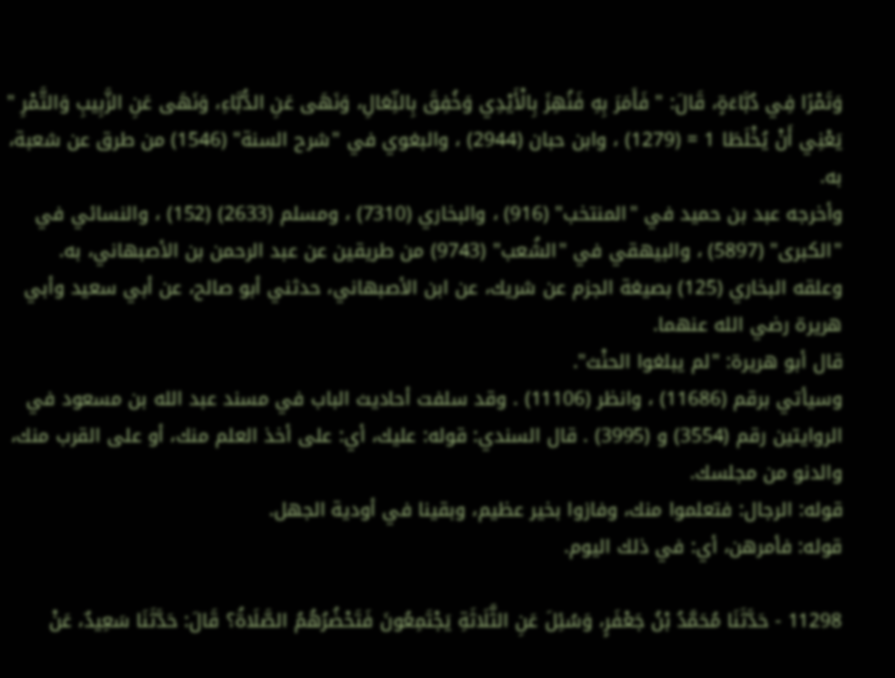وَتَمْرًا فِي دُبَّاءَةٍ، قَالَ: " فَأَمَرَ بِهِ فَنُهِزَ بِالْأَيْدِي وَخُفِقَ بِالنِّعَالِ، وَنَهَى عَنِ الدُّبَّاءِ، وَنَهَى عَنِ الزَّبِيبِ وَالتَّمْرِ " يَعْنِي أَنْ يُخْلَطَا 1 = (1279) ، وابن حبان (2944) ، والبغوي في "شرح السنة" (1546) من طرق عن شعبة، به.
وأخرجه عبد بن حميد في "المنتخب" (916) ، والبخاري (7310) ، ومسلم (2633) (152) ، والنسائي في "الكبرى" (5897) ، والبيهقي في "الشُعب" (9743) من طريقين عن عبد الرحمن بن الأصبهاني، به.
وعلقه البخاري (125) بصيغة الجزم عن شريك، عن ابن الأصبهاني، حدثني أبو صالح، عن أبي سعيد وأبي هريرة رضي الله عنهما.
قال أبو هريرة: "لم يبلغوا الحنْث".
وسيأتي برقم (11686) ، وانظر (11106) . وقد سلفت أحاديث الباب في مسند عبد الله بن مسعود في الروايتين رقم (3554) و (3995) . قال السندي: قوله: عليك، أي: على أخذ العلم منك، أو على القرب منك، والدنو من مجلسك.
قوله: الرجال: فتعلموا منك، وفازوا بخير عظيم، وبقينا في أودية الجهل.
قوله: فأمرهن، أي: في ذلك اليوم.

11298 - حَدَّثَنَا مُحَمَّدُ بْنُ جَعْفَرٍ، وَسُئِلَ عَنِ الثَّلَاثَةِ يَجْتَمِعُونَ فَتَحْضُرُهُمُ الصَّلَاةُ؟ قَالَ: حَدَّثَنَا سَعِيدٌ، عَنْ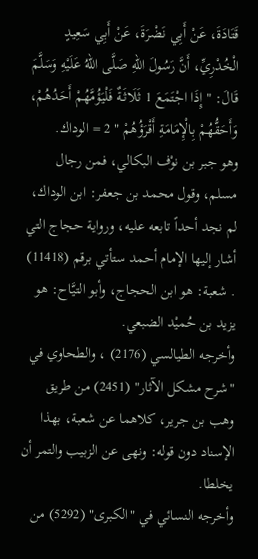قَتَادَةَ، عَنْ أَبِي نَضْرَةَ، عَنْ أَبِي سَعِيدٍ الْخُدْرِيِّ، أَنَّ رَسُولَ اللهِ صَلَّى اللهُ عَلَيْهِ وَسَلَّمَ قَالَ: " إِذَا اجْتَمَعَ 1 ثَلَاثَةٌ فَلْيَؤُمَّهُمْ أَحَدُهُمْ، وَأَحَقُّهُمْ بِالْإِمَامَةِ أَقْرَؤُهُمْ " 2 = الوداك.
وهو جبر بن نوْف البكالي، فمن رجال مسلم، وقول محمد بن جعفر: ابن الوداك، لم نجد أحداً تابعه عليه، ورواية حجاج التي أشار إليها الإمام أحمد ستأتي برقم (11418) . شعبة: هو ابن الحجاج، وأبو التيَّاح: هو يزيد بن حُميْد الضبعي.
وأخرجه الطيالسي (2176) ، والطحاوي في "شرح مشكل الآثار" (2451) من طريق وهب بن جرير، كلاهما عن شعبة، بهذا الإسناد دون قوله: ونهى عن الزبيب والتمر أن يخلطا.
وأخرجه النسائي في "الكبرى" (5292) من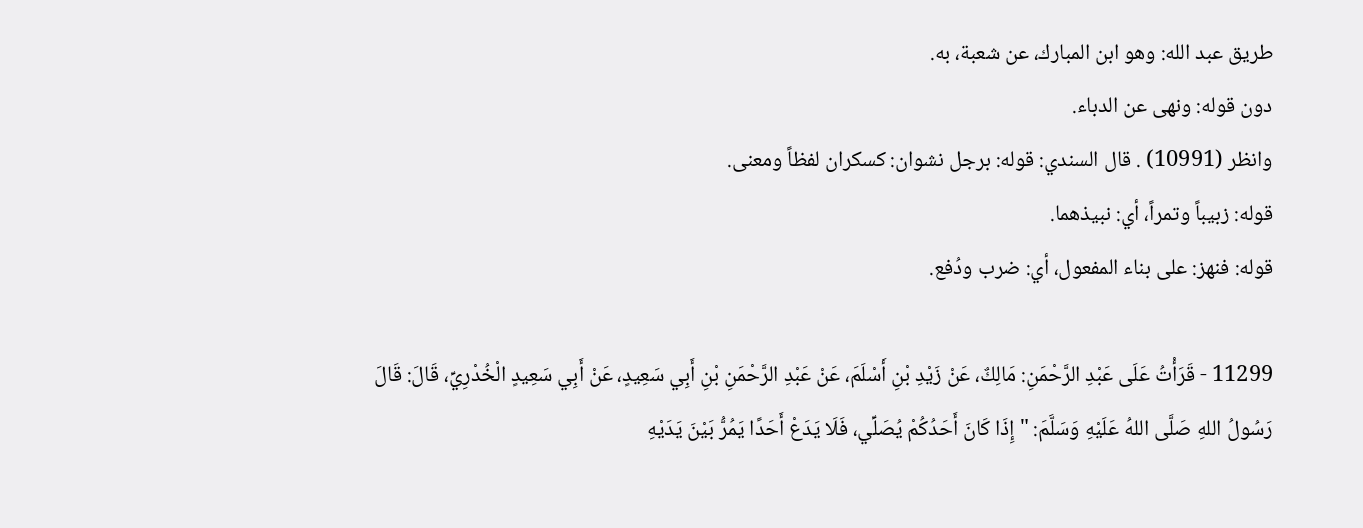طريق عبد الله: وهو ابن المبارك، عن شعبة، به.
دون قوله: ونهى عن الدباء.
وانظر (10991) . قال السندي: قوله: برجل نشوان: كسكران لفظاً ومعنى.
قوله: زبيباً وتمراً، أي: نبيذهما.
قوله: فنهز: على بناء المفعول، أي: ضرب ودُفع.

11299 - قَرَأْتُ عَلَى عَبْدِ الرَّحْمَنِ: مَالِكٌ، عَنْ زَيْدِ بْنِ أَسْلَمَ، عَنْ عَبْدِ الرَّحْمَنِ بْنِ أَبِي سَعِيدٍ، عَنْ أَبِي سَعِيدٍ الْخُدْرِيِّ، قَالَ: قَالَ رَسُولُ اللهِ صَلَّى اللهُ عَلَيْهِ وَسَلَّمَ: " إِذَا كَانَ أَحَدُكُمْ يُصَلِّي، فَلَا يَدَعْ أَحَدًا يَمُرُّ بَيْنَ يَدَيْهِ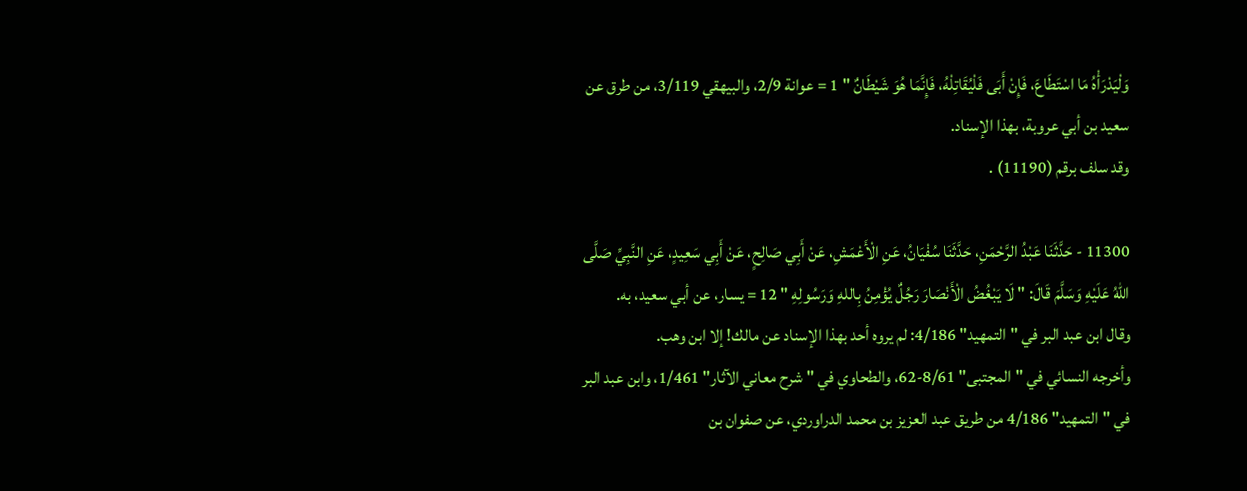وَلْيَدْرَأْهُ مَا اسْتَطَاعَ، فَإِنْ أَبَى فَلْيُقَاتِلْهُ، فَإِنَّمَا هُوَ شَيْطَانٌ " 1 = عوانة 2/9، والبيهقي 3/119، من طرق عن سعيد بن أبي عروبة، بهذا الإسناد.
وقد سلف برقم (11190) .

11300 - حَدَّثَنَا عَبْدُ الرَّحْمَنِ، حَدَّثَنَا سُفْيَانُ، عَنِ الْأَعْمَشِ، عَنْ أَبِي صَالِحٍ، عَنْ أَبِي سَعِيدٍ، عَنِ النَّبِيِّ صَلَّى اللهُ عَلَيْهِ وَسَلَّمَ قَالَ: " لَا يَبْغُضُ الْأَنْصَارَ رَجُلٌ يُؤْمِنُ بِاللهِ وَرَسُولِهِ " 12 = يسار، عن أبي سعيد، به.
وقال ابن عبد البر في "التمهيد" 4/186: لم يروه أحد بهذا الإسناد عن مالك! إلا ابن وهب.
وأخرجه النسائي في "المجتبى" 8/61-62، والطحاوي في "شرح معاني الآثار" 1/461، وابن عبد البر في "التمهيد" 4/186 من طريق عبد العزيز بن محمد الدراوردي، عن صفوان بن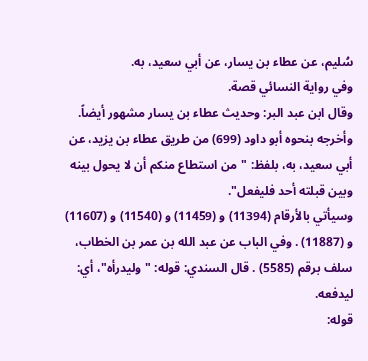سُليم، عن عطاء بن يسار، عن أبي سعيد، به.
وفي رواية النسائي قصة.
وقال ابن عبد البر: وحديث عطاء بن يسار مشهور أيضاً.
وأخرجه بنحوه أبو داود (699) من طريق عطاء بن يزيد، عن أبي سعيد، به، بلفظ: "من استطاع منكم أن لا يحول بينه وبين قبلته أحد فليفعل".
وسيأتي بالأرقام (11394) و (11459) و (11540) و (11607) و (11887) . وفي الباب عن عبد الله بن عمر بن الخطاب، سلف برقم (5585) . قال السندي: قوله: "وليدرأه"، أي: ليدفعه.
قوله: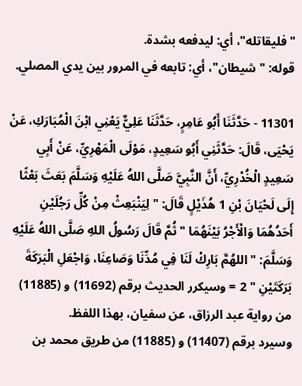"فليقاتله"، أي: ليدفعه بشدة.
قوله: "شيطان"، أي: تابعه في المرور بين يدي المصلي.

11301 - حَدَّثَنَا أَبُو عَامِرٍ، حَدَّثَنَا عَلِيٌّ يَعْنِي ابْنَ الْمُبَارَكِ، عَنْ يَحْيَى، قَالَ: حَدَّثَنِي أَبُو سَعِيدٍ، مَوْلَى الْمَهْرِيِّ، عَنْ أَبِي سَعِيدٍ الْخُدْرِيِّ، أَنَّ النَّبِيَّ صَلَّى اللهُ عَلَيْهِ وَسَلَّمَ بَعَثَ بَعْثًا إِلَى لَحْيَانَ بْنِ 1 هُذَيْلٍ قَالَ: " لِيَنْبَعِثْ مِنْ كُلِّ رَجُلَيْنِ أَحَدُهُمَا وَالْأَجْرُ بَيْنَهُمَا " ثُمَّ قَالَ رَسُولُ اللهِ صَلَّى اللهُ عَلَيْهِ وَسَلَّمَ: " اللهُمَّ بَارِكْ لَنَا فِي مُدِّنَا وَصَاعِنَا، وَاجْعَلِ الْبَرَكَةَ بَرَكَتَيْنِ " 2 = وسيكرر الحديث برقم (11692) و (11885) من رواية عبد الرزاق، عن سفيان، بهذا اللفظ.
وسيرد برقم (11407) و (11885) من طريق محمد بن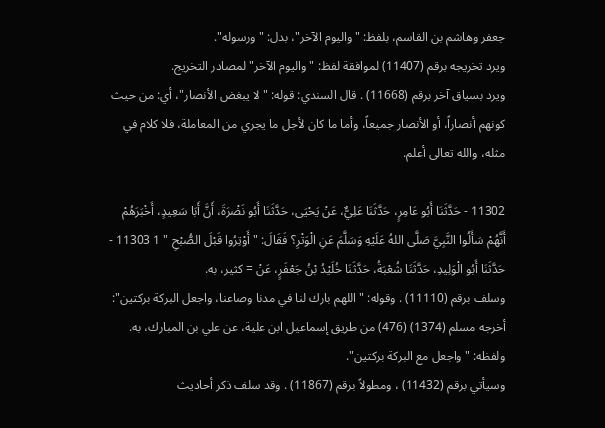جعفر وهاشم بن القاسم، بلفظ: "واليوم الآخر"، بدل: "ورسوله".
ويرد تخريجه برقم (11407) لموافقة لفظ: "واليوم الآخر" لمصادر التخريج.
ويرد بسياق آخر برقم (11668) . قال السندي: قوله: "لا يبغض الأنصار"، أي: من حيث كونهم أنصاراً، أو الأنصار جميعاً، وأما ما كان لأجل ما يجري من المعاملة، فلا كلام في مثله، والله تعالى أعلم.

11302 - حَدَّثَنَا أَبُو عَامِرٍ، حَدَّثَنَا عَلِيٌّ، عَنْ يَحْيَى، حَدَّثَنَا أَبُو نَضْرَةَ، أَنَّ أَبَا سَعِيدٍ، أَخْبَرَهُمْ أَنَّهُمْ سَأَلُوا النَّبِيَّ صَلَّى اللهُ عَلَيْهِ وَسَلَّمَ عَنِ الْوَتْرِ؟ فَقَالَ: " أَوْتِرُوا قَبْلَ الصُّبْحِ " 1 11303 - حَدَّثَنَا أَبُو الْوَلِيدِ، حَدَّثَنَا شُعْبَةُ، حَدَّثَنَا خُلَيْدُ بْنُ جَعْفَرٍ، عَنْ = كثير، به.
وسلف برقم (11110) . وقوله: "اللهم بارك لنا في مدنا وصاعنا، واجعل البركة بركتين": أخرجه مسلم (1374) (476) من طريق إسماعيل ابن علية، عن علي بن المبارك، به.
ولفظه: "واجعل مع البركة بركتين".
وسيأتي برقم (11432) ، ومطولاً برقم (11867) . وقد سلف ذكر أحاديث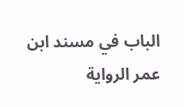الباب في مسند ابن عمر الرواية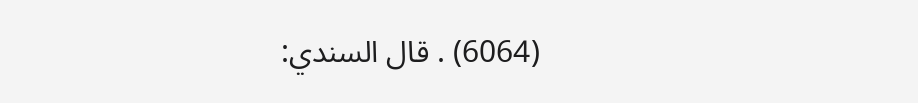(6064) . قال السندي: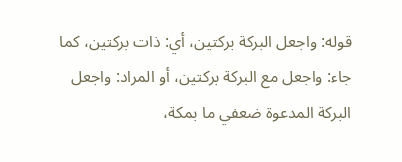قوله: واجعل البركة بركتين، أي: ذات بركتين، كما جاء: واجعل مع البركة بركتين، أو المراد: واجعل البركة المدعوة ضعفي ما بمكة،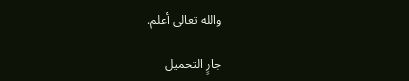والله تعالى أعلم.

جارٍ التحميل